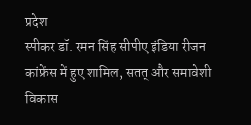प्रदेश
स्पीकर डॉ. रमन सिंह सीपीए इंडिया रीजन कांफ्रेंस में हुए शामिल, सतत् और समावेशी विकास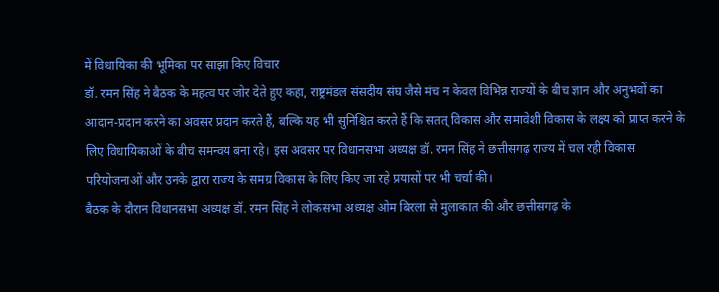में विधायिका की भूमिका पर साझा किए विचार
डॉ. रमन सिंह ने बैठक के महत्व पर जोर देते हुए कहा, राष्ट्रमंडल संसदीय संघ जैसे मंच न केवल विभिन्न राज्यों के बीच ज्ञान और अनुभवों का आदान-प्रदान करने का अवसर प्रदान करते हैं, बल्कि यह भी सुनिश्चित करते हैं कि सतत् विकास और समावेशी विकास के लक्ष्य को प्राप्त करने के लिए विधायिकाओं के बीच समन्वय बना रहे। इस अवसर पर विधानसभा अध्यक्ष डॉ. रमन सिंह ने छत्तीसगढ़ राज्य में चल रही विकास परियोजनाओं और उनके द्वारा राज्य के समग्र विकास के लिए किए जा रहे प्रयासों पर भी चर्चा की।
बैठक के दौरान विधानसभा अध्यक्ष डॉ. रमन सिंह ने लोकसभा अध्यक्ष ओम बिरला से मुलाकात की और छत्तीसगढ़ के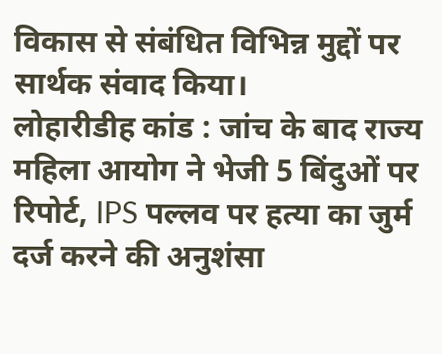विकास से संबंधित विभिन्न मुद्दों पर सार्थक संवाद किया।
लोहारीडीह कांड : जांच के बाद राज्य महिला आयोग ने भेजी 5 बिंदुओं पर रिपोर्ट, IPS पल्लव पर हत्या का जुर्म दर्ज करने की अनुशंसा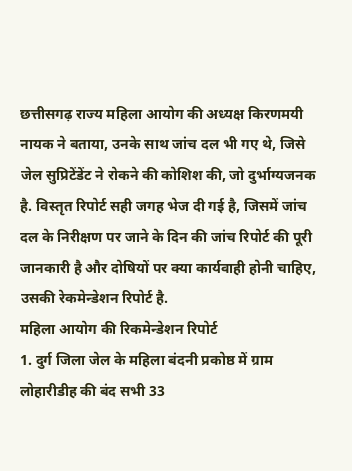छत्तीसगढ़ राज्य महिला आयोग की अध्यक्ष किरणमयी नायक ने बताया, उनके साथ जांच दल भी गए थे, जिसे जेल सुप्रिटेंडेंट ने रोकने की कोशिश की, जो दुर्भाग्यजनक है. विस्तृत रिपोर्ट सही जगह भेज दी गई है, जिसमें जांच दल के निरीक्षण पर जाने के दिन की जांच रिपोर्ट की पूरी जानकारी है और दोषियों पर क्या कार्यवाही होनी चाहिए, उसकी रेकमेन्डेशन रिपोर्ट है.
महिला आयोग की रिकमेन्डेशन रिपोर्ट
1. दुर्ग जिला जेल के महिला बंदनी प्रकोष्ठ में ग्राम लोहारीडीह की बंद सभी 33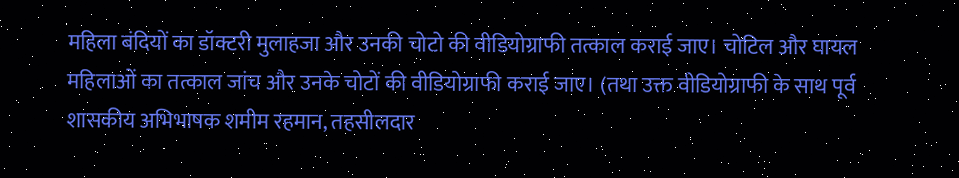महिला बंदियों का डॉक्टरी मुलाहजा और उनकी चोटो की वीडियोग्राफी तत्काल कराई जाए। चोटिल और घायल महिलाओं का तत्काल जांच और उनके चोटों की वीडियोग्राफी कराई जाए। (तथा उक्त वीडियोग्राफी के साथ पूर्व शासकीय अभिभाषक शमीम रहमान, तहसीलदार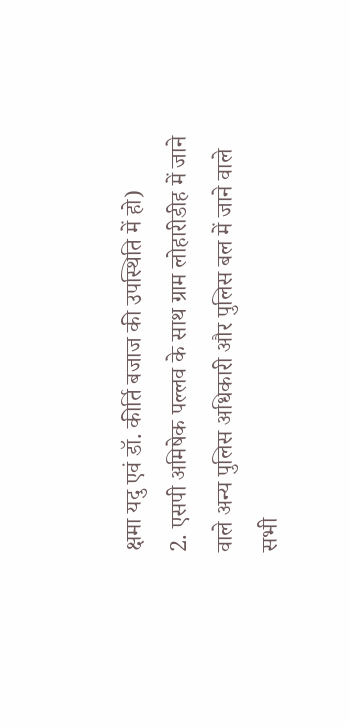क्षमा यदु एवं डॉ. कीर्ति बजाज की उपस्थिति में हो)
2. एसपी अमिषेक पल्लव के साथ ग्राम लोहारीडीह में जाने वाले अन्य पुलिस अधिकारी और पुलिस बल में जाने वाले सभी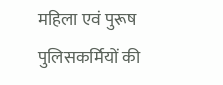महिला एवं पुरूष पुलिसकर्मियों की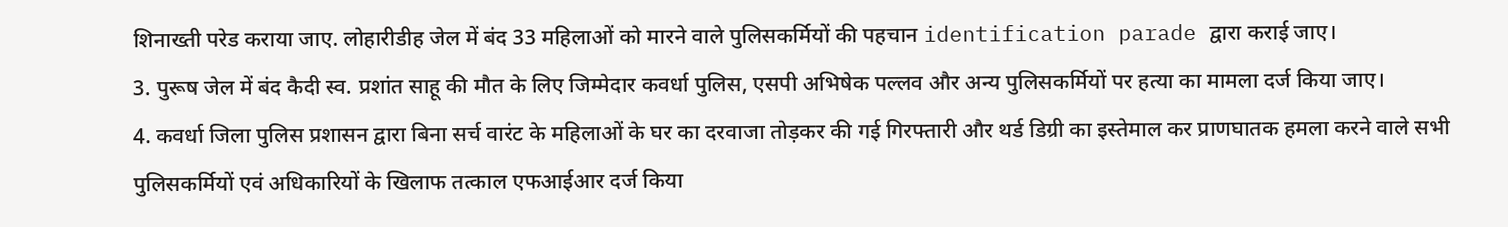शिनाख्ती परेड कराया जाए. लोहारीडीह जेल में बंद 33 महिलाओं को मारने वाले पुलिसकर्मियों की पहचान identification parade द्वारा कराई जाए।
3. पुरूष जेल में बंद कैदी स्व. प्रशांत साहू की मौत के लिए जिम्मेदार कवर्धा पुलिस, एसपी अभिषेक पल्लव और अन्य पुलिसकर्मियों पर हत्या का मामला दर्ज किया जाए।
4. कवर्धा जिला पुलिस प्रशासन द्वारा बिना सर्च वारंट के महिलाओं के घर का दरवाजा तोड़कर की गई गिरफ्तारी और थर्ड डिग्री का इस्तेमाल कर प्राणघातक हमला करने वाले सभी पुलिसकर्मियों एवं अधिकारियों के खिलाफ तत्काल एफआईआर दर्ज किया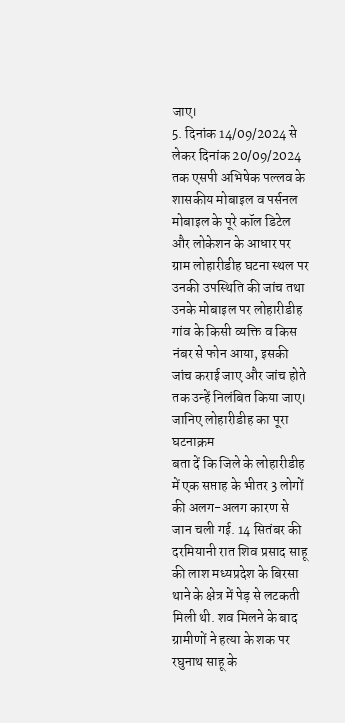जाए।
5. दिनांक 14/09/2024 से लेकर दिनांक 20/09/2024 तक एसपी अभिषेक पल्लव के शासकीय मोबाइल व पर्सनल मोबाइल के पूरे कॉल डिटेल और लोकेशन के आधार पर ग्राम लोहारीडीह घटना स्थल पर उनकी उपस्थिति की जांच तथा उनके मोबाइल पर लोहारीडीह गांव के किसी व्यक्ति व किस नंबर से फोन आया, इसकी जांच कराई जाए और जांच होते तक उन्हें निलंबित किया जाए।
जानिए लोहारीडीह का पूरा घटनाक्रम
बता दें कि जिले के लोहारीडीह में एक सप्ताह के भीतर 3 लोगों की अलग-अलग कारण से जान चली गई. 14 सितंबर की दरमियानी रात शिव प्रसाद साहू की लाश मध्यप्रदेश के बिरसा थाने के क्षेत्र में पेड़ से लटकती मिली थी. शव मिलने के बाद ग्रामीणों ने हत्या के शक पर रघुनाथ साहू के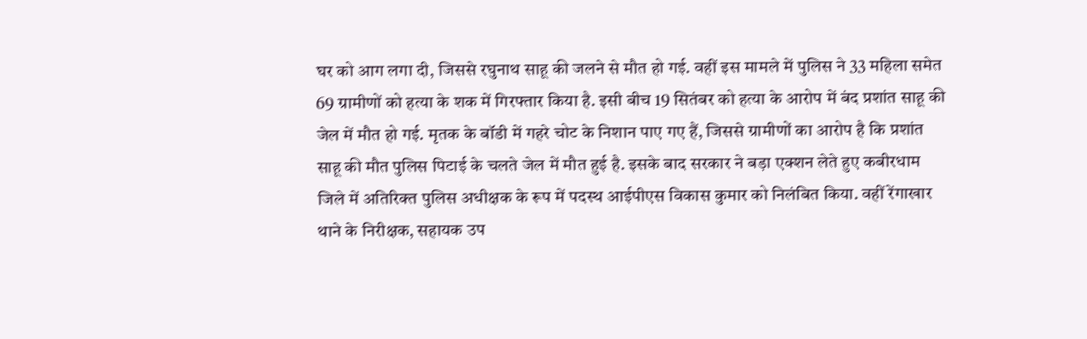घर को आग लगा दी, जिससे रघुनाथ साहू की जलने से मौत हो गई. वहीं इस मामले में पुलिस ने 33 महिला समेत 69 ग्रामीणों को हत्या के शक में गिरफ्तार किया है. इसी बीच 19 सितंबर को हत्या के आरोप में बंद प्रशांत साहू की जेल में मौत हो गई. मृतक के बॉडी में गहरे चोट के निशान पाए गए हैं, जिससे ग्रामीणों का आरोप है कि प्रशांत साहू की मौत पुलिस पिटाई के चलते जेल में मौत हुई है. इसके बाद सरकार ने बड़ा एक्शन लेते हुए कबीरधाम जिले में अतिरिक्त पुलिस अधीक्षक के रूप में पदस्थ आईपीएस विकास कुमार को निलंबित किया. वहीं रेंगाखार थाने के निरीक्षक, सहायक उप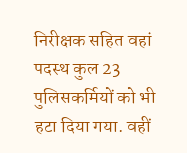निरीक्षक सहित वहां पदस्थ कुल 23 पुलिसकर्मियों को भी हटा दिया गया. वहीं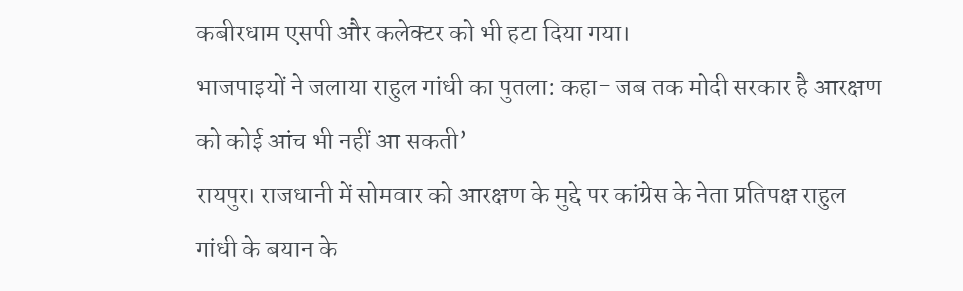कबीरधाम एसपी और कलेक्टर को भी हटा दिया गया।
भाजपाइयों ने जलाया राहुल गांधी का पुतला: कहा- जब तक मोदी सरकार है आरक्षण को कोई आंच भी नहीं आ सकती’
रायपुर। राजधानी में सोमवार को आरक्षण के मुद्दे पर कांग्रेस के नेता प्रतिपक्ष राहुल गांधी के बयान के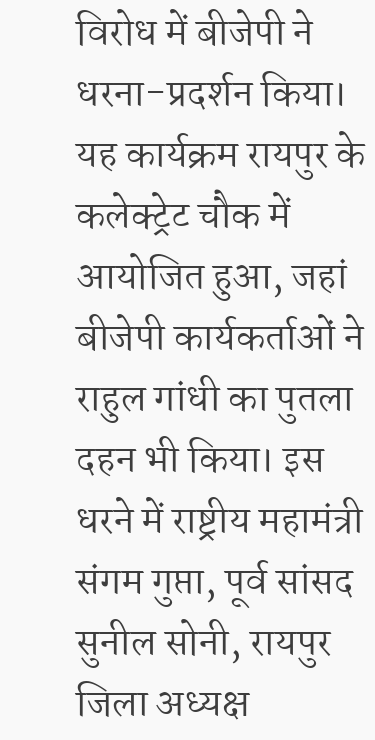विरोध में बीजेपी ने धरना-प्रदर्शन किया। यह कार्यक्रम रायपुर के कलेक्ट्रेट चौक में आयोजित हुआ, जहां बीजेपी कार्यकर्ताओं ने राहुल गांधी का पुतला दहन भी किया। इस धरने में राष्ट्रीय महामंत्री संगम गुप्ता, पूर्व सांसद सुनील सोनी, रायपुर जिला अध्यक्ष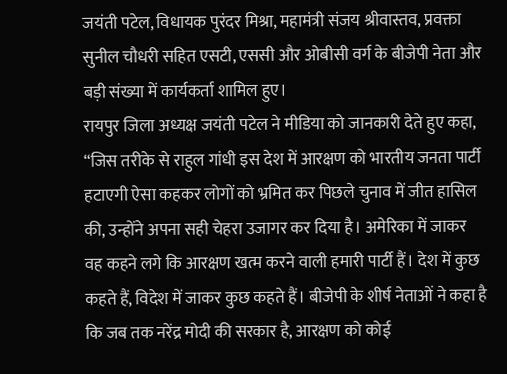जयंती पटेल, विधायक पुरंदर मिश्रा, महामंत्री संजय श्रीवास्तव, प्रवक्ता सुनील चौधरी सहित एसटी, एससी और ओबीसी वर्ग के बीजेपी नेता और बड़ी संख्या में कार्यकर्ता शामिल हुए।
रायपुर जिला अध्यक्ष जयंती पटेल ने मीडिया को जानकारी देते हुए कहा, “जिस तरीके से राहुल गांधी इस देश में आरक्षण को भारतीय जनता पार्टी हटाएगी ऐसा कहकर लोगों को भ्रमित कर पिछले चुनाव में जीत हासिल की, उन्होंने अपना सही चेहरा उजागर कर दिया है। अमेरिका में जाकर वह कहने लगे कि आरक्षण खत्म करने वाली हमारी पार्टी हैं। देश में कुछ कहते हैं, विदेश में जाकर कुछ कहते हैं। बीजेपी के शीर्ष नेताओं ने कहा है कि जब तक नरेंद्र मोदी की सरकार है, आरक्षण को कोई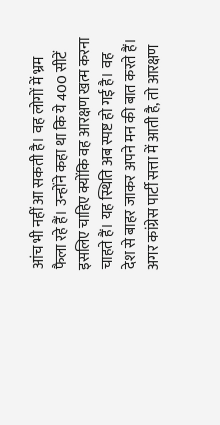आंच भी नहीं आ सकती है। वह लोगों में भ्रम फैला रहे हैं। उन्होंने कहा था कि ये 400 सीटें इसलिए चाहिए क्योंकि वह आरक्षण खत्म करना चाहते हैं। यह स्थिति अब स्पष्ट हो गई है। वह देश से बाहर जाकर अपने मन की बात करते हैं। अगर कांग्रेस पार्टी सत्ता में आती है, तो आरक्षण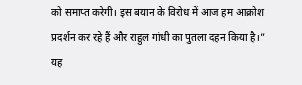को समाप्त करेगी। इस बयान के विरोध में आज हम आक्रोश प्रदर्शन कर रहे हैं और राहुल गांधी का पुतला दहन किया है।”
यह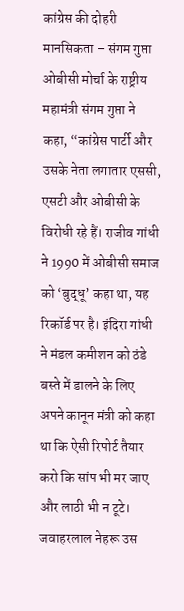कांग्रेस की दोहरी मानसिकता – संगम गुप्ता
ओबीसी मोर्चा के राष्ट्रीय महामंत्री संगम गुप्ता ने कहा, “कांग्रेस पार्टी और उसके नेता लगातार एससी, एसटी और ओबीसी के विरोधी रहे हैं। राजीव गांधी ने 1990 में ओबीसी समाज को ‘बुद्धू’ कहा था, यह रिकॉर्ड पर है। इंदिरा गांधी ने मंडल कमीशन को ठंडे बस्ते में डालने के लिए अपने कानून मंत्री को कहा था कि ऐसी रिपोर्ट तैयार करो कि सांप भी मर जाए और लाठी भी न टूटे। जवाहरलाल नेहरू उस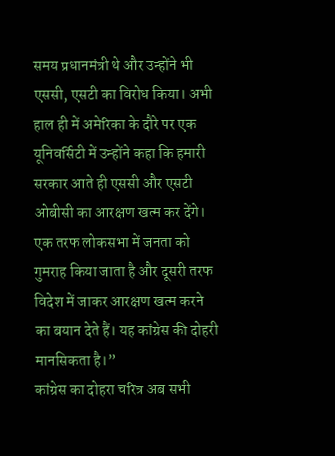समय प्रधानमंत्री थे और उन्होंने भी एससी, एसटी का विरोध किया। अभी हाल ही में अमेरिका के दौरे पर एक यूनिवर्सिटी में उन्होंने कहा कि हमारी सरकार आते ही एससी और एसटी ओबीसी का आरक्षण खत्म कर देंगे। एक तरफ लोकसभा में जनता को गुमराह किया जाता है और दूसरी तरफ विदेश में जाकर आरक्षण खत्म करने का बयान देते हैं। यह कांग्रेस की दोहरी मानसिकता है।”
कांग्रेस का दोहरा चरित्र अब सभी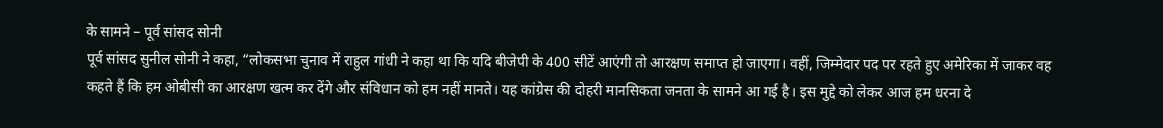के सामने – पूर्व सांसद सोनी
पूर्व सांसद सुनील सोनी ने कहा, “लोकसभा चुनाव में राहुल गांधी ने कहा था कि यदि बीजेपी के 400 सीटें आएंगी तो आरक्षण समाप्त हो जाएगा। वहीं, जिम्मेदार पद पर रहते हुए अमेरिका में जाकर वह कहते हैं कि हम ओबीसी का आरक्षण खत्म कर देंगे और संविधान को हम नहीं मानते। यह कांग्रेस की दोहरी मानसिकता जनता के सामने आ गई है। इस मुद्दे को लेकर आज हम धरना दे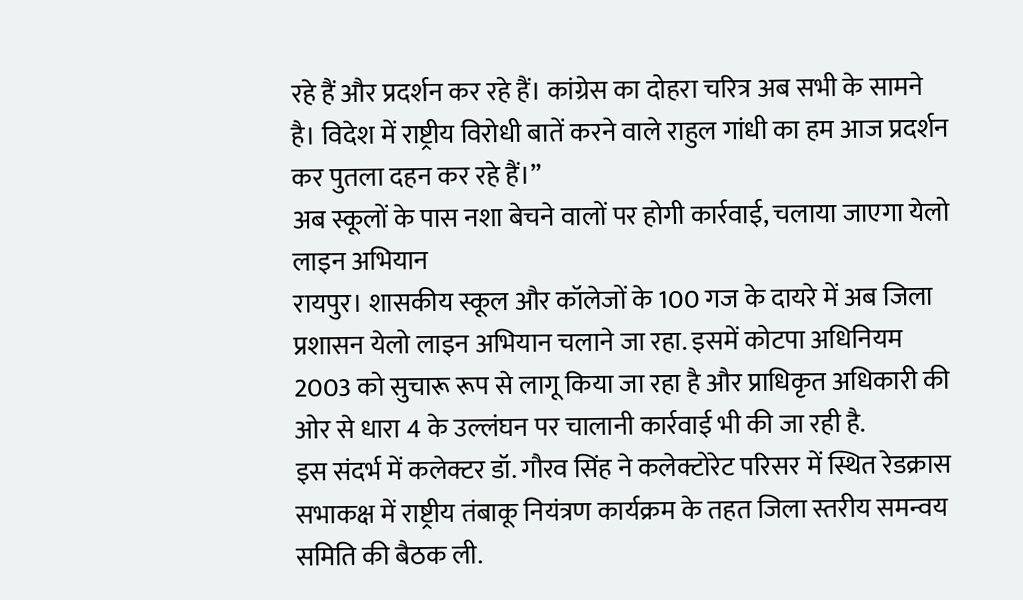रहे हैं और प्रदर्शन कर रहे हैं। कांग्रेस का दोहरा चरित्र अब सभी के सामने है। विदेश में राष्ट्रीय विरोधी बातें करने वाले राहुल गांधी का हम आज प्रदर्शन कर पुतला दहन कर रहे हैं।”
अब स्कूलों के पास नशा बेचने वालों पर होगी कार्रवाई, चलाया जाएगा येलो लाइन अभियान
रायपुर। शासकीय स्कूल और कॉलेजों के 100 गज के दायरे में अब जिला प्रशासन येलो लाइन अभियान चलाने जा रहा. इसमें कोटपा अधिनियम 2003 को सुचारू रूप से लागू किया जा रहा है और प्राधिकृत अधिकारी की ओर से धारा 4 के उल्लंघन पर चालानी कार्रवाई भी की जा रही है.
इस संदर्भ में कलेक्टर डॉ. गौरव सिंह ने कलेक्टोरेट परिसर में स्थित रेडक्रास सभाकक्ष में राष्ट्रीय तंबाकू नियंत्रण कार्यक्रम के तहत जिला स्तरीय समन्वय समिति की बैठक ली.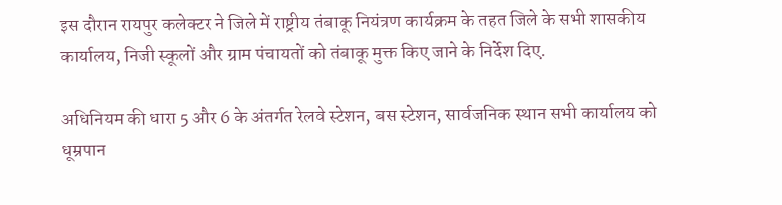इस दौरान रायपुर कलेक्टर ने जिले में राष्ट्रीय तंबाकू नियंत्रण कार्यक्रम के तहत जिले के सभी शासकीय कार्यालय, निजी स्कूलों और ग्राम पंचायतों को तंबाकू मुक्त किए जाने के निर्देश दिए.

अधिनियम की धारा 5 और 6 के अंतर्गत रेलवे स्टेशन, बस स्टेशन, सार्वजनिक स्थान सभी कार्यालय को धूम्रपान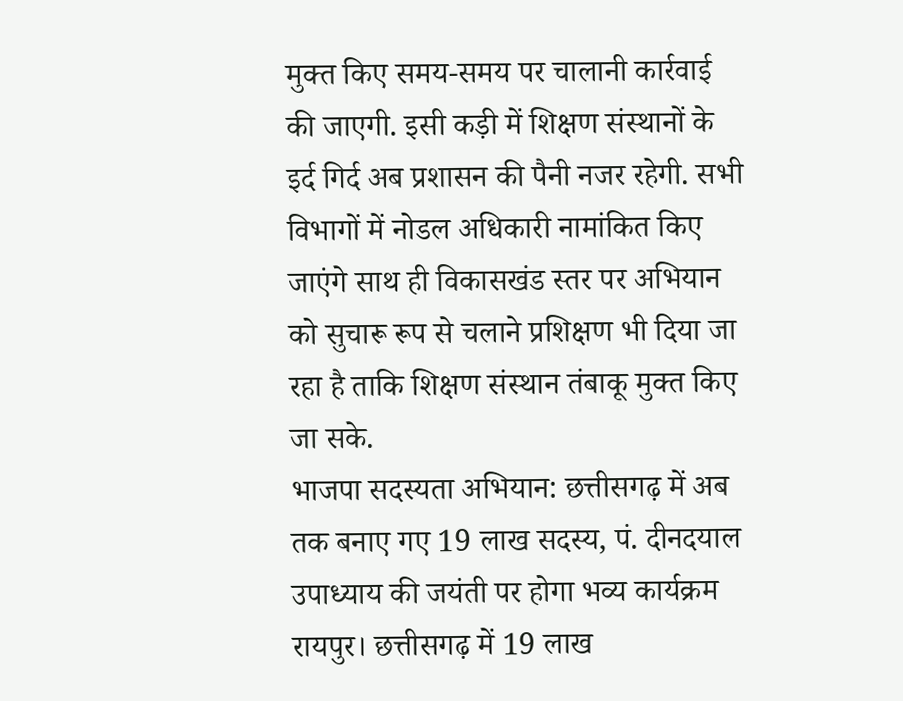मुक्त किए समय-समय पर चालानी कार्रवाई की जाएगी. इसी कड़ी में शिक्षण संस्थानों के इर्द गिर्द अब प्रशासन की पैनी नजर रहेगी. सभी विभागों में नोडल अधिकारी नामांकित किए जाएंगे साथ ही विकासखंड स्तर पर अभियान को सुचारू रूप से चलाने प्रशिक्षण भी दिया जा रहा है ताकि शिक्षण संस्थान तंबाकू मुक्त किए जा सके.
भाजपा सदस्यता अभियान: छत्तीसगढ़ में अब तक बनाए गए 19 लाख सदस्य, पं. दीनदयाल उपाध्याय की जयंती पर होगा भव्य कार्यक्रम
रायपुर। छत्तीसगढ़ में 19 लाख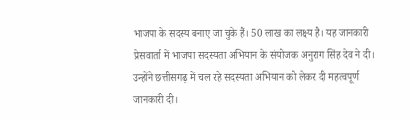भाजपा के सदस्य बनाए जा चुके हैं। 50 लाख का लक्ष्य है। यह जानकारी प्रेसवार्ता में भाजपा सदस्यता अभियान के संयोजक अनुराग सिंह देव ने दी। उन्होंने छत्तीसगढ़ में चल रहे सदस्यता अभियान को लेकर दी महत्वपूर्ण जानकारी दी।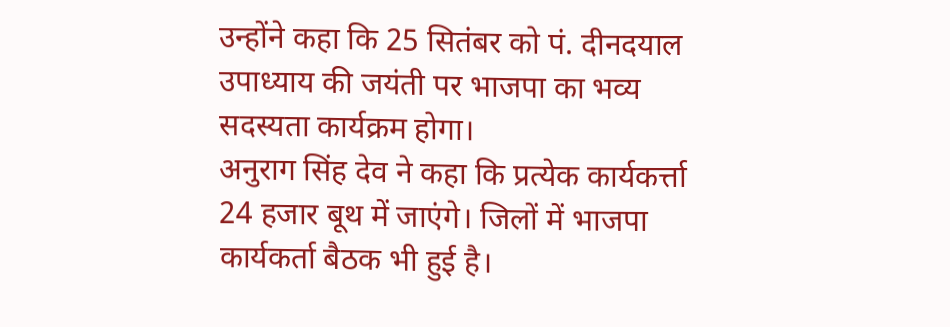उन्होंने कहा कि 25 सितंबर को पं. दीनदयाल उपाध्याय की जयंती पर भाजपा का भव्य सदस्यता कार्यक्रम होगा।
अनुराग सिंह देव ने कहा कि प्रत्येक कार्यकर्त्ता 24 हजार बूथ में जाएंगे। जिलों में भाजपा कार्यकर्ता बैठक भी हुई है।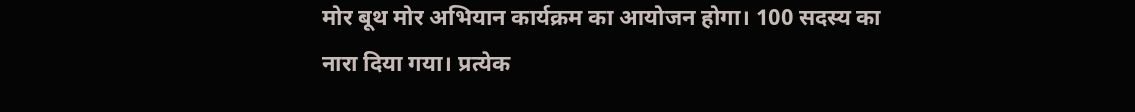मोर बूथ मोर अभियान कार्यक्रम का आयोजन होगा। 100 सदस्य का नारा दिया गया। प्रत्येक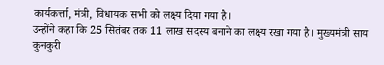कार्यकर्त्ता, मंत्री, विधायक सभी को लक्ष्य दिया गया है।
उन्होंने कहा कि 25 सितंबर तक 11 लाख सदस्य बनाने का लक्ष्य रखा गया है। मुख्यमंत्री साय कुनकुरी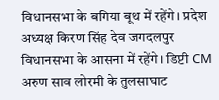विधानसभा के बगिया बूथ में रहेंगे। प्रदेश अध्यक्ष किरण सिंह देव जगदलपुर विधानसभा के आसना में रहेंगे। डिप्टी CM अरुण साव लोरमी के तुलसाघाट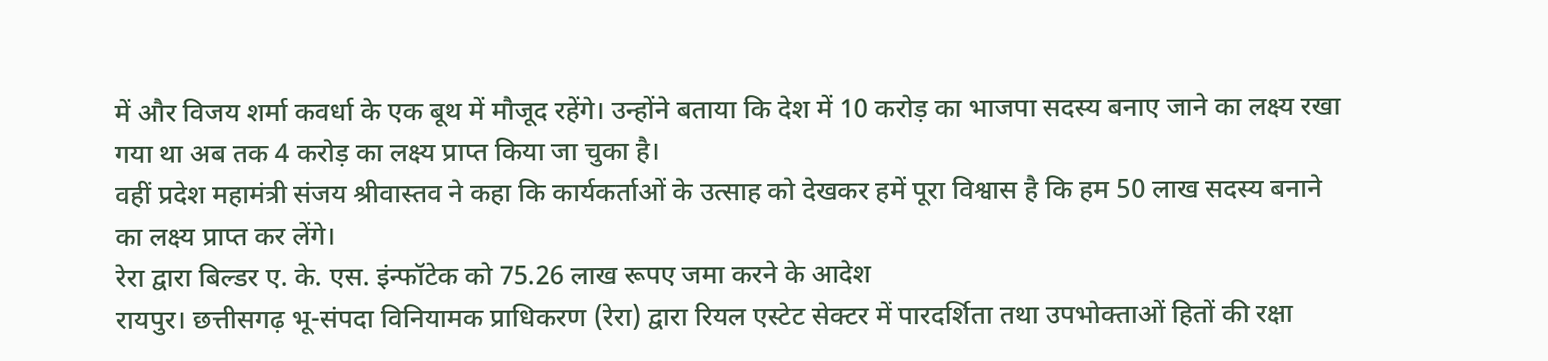में और विजय शर्मा कवर्धा के एक बूथ में मौजूद रहेंगे। उन्होंने बताया कि देश में 10 करोड़ का भाजपा सदस्य बनाए जाने का लक्ष्य रखा गया था अब तक 4 करोड़ का लक्ष्य प्राप्त किया जा चुका है।
वहीं प्रदेश महामंत्री संजय श्रीवास्तव ने कहा कि कार्यकर्ताओं के उत्साह को देखकर हमें पूरा विश्वास है कि हम 50 लाख सदस्य बनाने का लक्ष्य प्राप्त कर लेंगे।
रेरा द्वारा बिल्डर ए. के. एस. इंन्फॉटेक को 75.26 लाख रूपए जमा करने के आदेश
रायपुर। छत्तीसगढ़ भू-संपदा विनियामक प्राधिकरण (रेरा) द्वारा रियल एस्टेट सेक्टर में पारदर्शिता तथा उपभोक्ताओं हितों की रक्षा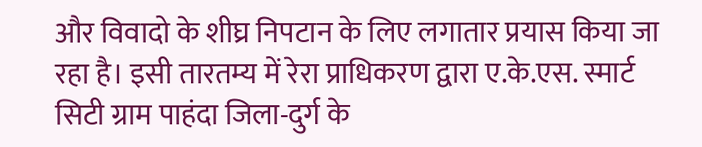और विवादो के शीघ्र निपटान के लिए लगातार प्रयास किया जा रहा है। इसी तारतम्य में रेरा प्राधिकरण द्वारा ए.के.एस. स्मार्ट सिटी ग्राम पाहंदा जिला-दुर्ग के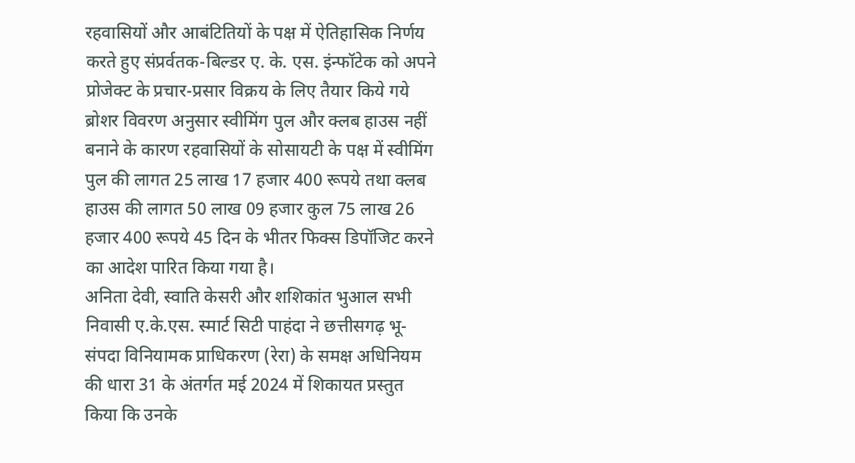रहवासियों और आबंटितियों के पक्ष में ऐतिहासिक निर्णय करते हुए संप्रर्वतक-बिल्डर ए. के. एस. इंन्फॉटेक को अपने प्रोजेक्ट के प्रचार-प्रसार विक्रय के लिए तैयार किये गये ब्रोशर विवरण अनुसार स्वीमिंग पुल और क्लब हाउस नहीं बनाने के कारण रहवासियों के सोसायटी के पक्ष में स्वीमिंग पुल की लागत 25 लाख 17 हजार 400 रूपये तथा क्लब हाउस की लागत 50 लाख 09 हजार कुल 75 लाख 26 हजार 400 रूपये 45 दिन के भीतर फिक्स डिपॉजिट करने का आदेश पारित किया गया है।
अनिता देवी, स्वाति केसरी और शशिकांत भुआल सभी निवासी ए.के.एस. स्मार्ट सिटी पाहंदा ने छत्तीसगढ़ भू-संपदा विनियामक प्राधिकरण (रेरा) के समक्ष अधिनियम की धारा 31 के अंतर्गत मई 2024 में शिकायत प्रस्तुत किया कि उनके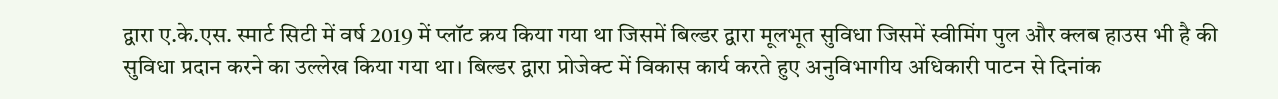द्वारा ए.के.एस. स्मार्ट सिटी में वर्ष 2019 में प्लॉट क्रय किया गया था जिसमें बिल्डर द्वारा मूलभूत सुविधा जिसमें स्वीमिंग पुल और क्लब हाउस भी है की सुविधा प्रदान करने का उल्लेख किया गया था। बिल्डर द्वारा प्रोजेक्ट में विकास कार्य करते हुए अनुविभागीय अधिकारी पाटन से दिनांक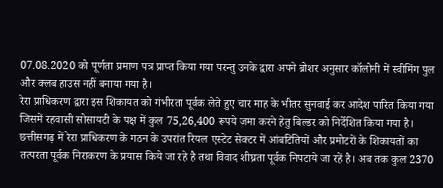07.08.2020 को पूर्णता प्रमाण पत्र प्राप्त किया गया परन्तु उनके द्वारा अपने ब्रोशर अनुसार कॉलोनी में स्वीमिंग पुल और क्लब हाउस नहीं बनाया गया है।
रेरा प्राधिकरण द्वारा इस शिकायत को गंभीरता पूर्वक लेते हुए चार माह के भीतर सुनवाई कर आदेश पारित किया गया जिसमें रहवासी सोसायटी के पक्ष में कुल 75,26,400 रूपये जमा करने हेतु बिल्डर को निर्देशित किया गया है। छत्तीसगढ़ में रेरा प्राधिकरण के गठन के उपरांत रियल एस्टेट सेक्टर में आंबटितियों और प्रमोटरों के शिकायतों का तत्परता पूर्वक निराकरण के प्रयास किये जा रहे है तथा विवाद शीघ्रता पूर्वक निपटाये जा रहें है। अब तक कुल 2370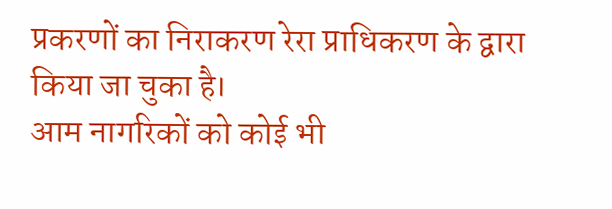प्रकरणों का निराकरण रेरा प्राधिकरण के द्वारा किया जा चुका है।
आम नागरिकों को कोई भी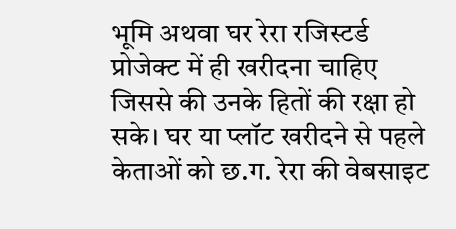भूमि अथवा घर रेरा रजिस्टर्ड प्रोजेक्ट में ही खरीदना चाहिए जिससे की उनके हितों की रक्षा हो सके। घर या प्लॉट खरीदने से पहले केताओं को छ.ग. रेरा की वेबसाइट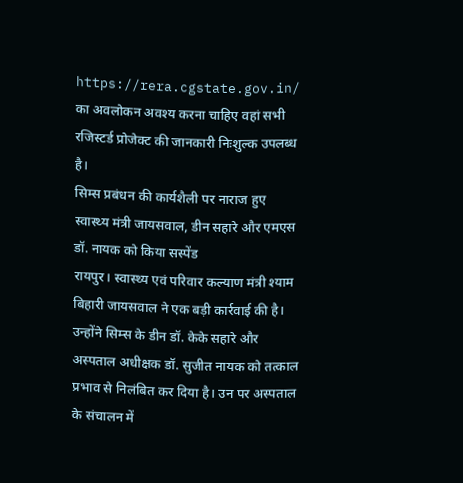https://rera.cgstate.gov.in/ का अवलोकन अवश्य करना चाहिए वहां सभी रजिस्टर्ड प्रोजेक्ट की जानकारी निःशुल्क उपलब्ध है।
सिम्स प्रबंधन की कार्यशैली पर नाराज हुए स्वास्थ्य मंत्री जायसवाल, डीन सहारे और एमएस डॉ. नायक को किया सस्पेंड
रायपुर। स्वास्थ्य एवं परिवार कल्याण मंत्री श्याम बिहारी जायसवाल ने एक बड़ी कार्रवाई की है। उन्होंने सिम्स के डीन डॉ. केके सहारे और अस्पताल अधीक्षक डॉ. सुजीत नायक को तत्काल प्रभाव से निलंबित कर दिया है। उन पर अस्पताल के संचालन में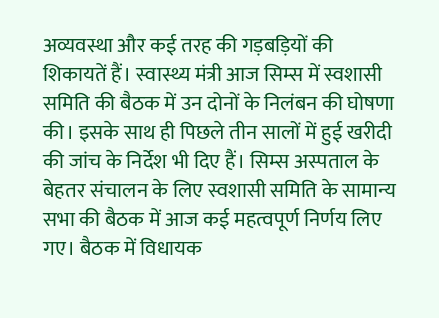अव्यवस्था और कई तरह की गड़बड़ियों की शिकायतें हैं। स्वास्थ्य मंत्री आज सिम्स में स्वशासी समिति की बैठक में उन दोनों के निलंबन की घोषणा की। इसके साथ ही पिछले तीन सालों में हुई खरीदी की जांच के निर्देश भी दिए हैं। सिम्स अस्पताल के बेहतर संचालन के लिए स्वशासी समिति के सामान्य सभा की बैठक में आज कई महत्वपूर्ण निर्णय लिए गए। बैठक में विधायक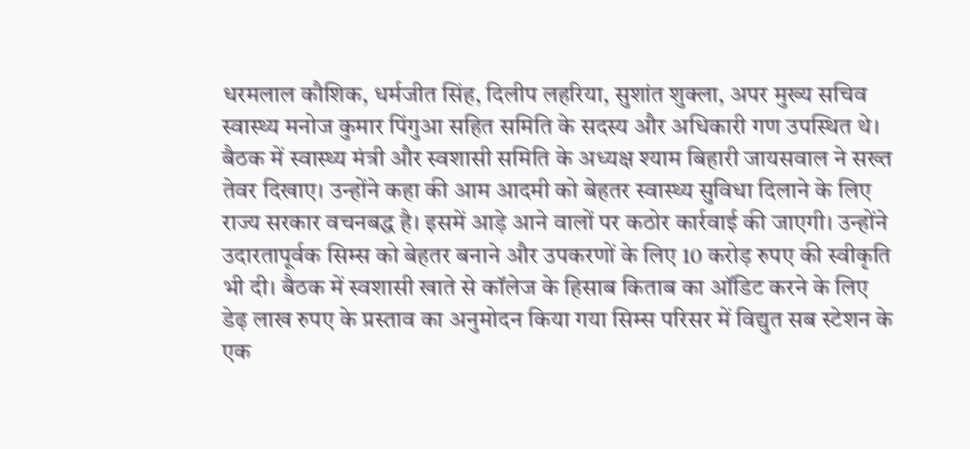धरमलाल कौशिक, धर्मजीत सिंह, दिलीप लहरिया, सुशांत शुक्ला, अपर मुख्य सचिव स्वास्थ्य मनोज कुमार पिंगुआ सहित समिति के सदस्य और अधिकारी गण उपस्थित थे।
बैठक में स्वास्थ्य मंत्री और स्वशासी समिति के अध्यक्ष श्याम बिहारी जायसवाल ने सख्त तेवर दिखाए। उन्होंने कहा की आम आदमी को बेहतर स्वास्थ्य सुविधा दिलाने के लिए राज्य सरकार वचनबद्ध है। इसमें आड़े आने वालों पर कठोर कार्रवाई की जाएगी। उन्होंने उदारतापूर्वक सिम्स को बेहतर बनाने और उपकरणों के लिए 10 करोड़ रुपए की स्वीकृति भी दी। बैठक में स्वशासी खाते से कॉलेज के हिसाब किताब का ऑडिट करने के लिए डेढ़ लाख रुपए के प्रस्ताव का अनुमोदन किया गया सिम्स परिसर में विद्युत सब स्टेशन के एक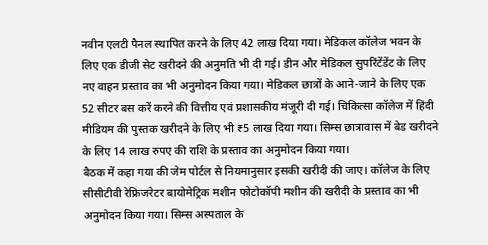नवीन एलटी पैनल स्थापित करने के लिए 42 लाख दिया गया। मेडिकल कॉलेज भवन के लिए एक डीजी सेट खरीदने की अनुमति भी दी गई। डीन और मेडिकल सुपरिंटेंडेंट के लिए नए वाहन प्रस्ताव का भी अनुमोदन किया गया। मेडिकल छात्रों के आने-जाने के लिए एक 52 सीटर बस करें करने की वित्तीय एवं प्रशासकीय मंजूरी दी गई। चिकित्सा कॉलेज में हिंदी मीडियम की पुस्तक खरीदने के लिए भी ₹5 लाख दिया गया। सिम्स छात्रावास में बेड खरीदने के लिए 14 लाख रुपए की राशि के प्रस्ताव का अनुमोदन किया गया।
बैठक में कहा गया की जेम पोर्टल से नियमानुसार इसकी खरीदी की जाए। कॉलेज के लिए सीसीटीवी रेफ्रिजरेटर बायोमेट्रिक मशीन फोटोकॉपी मशीन की खरीदी के प्रस्ताव का भी अनुमोदन किया गया। सिम्स अस्पताल के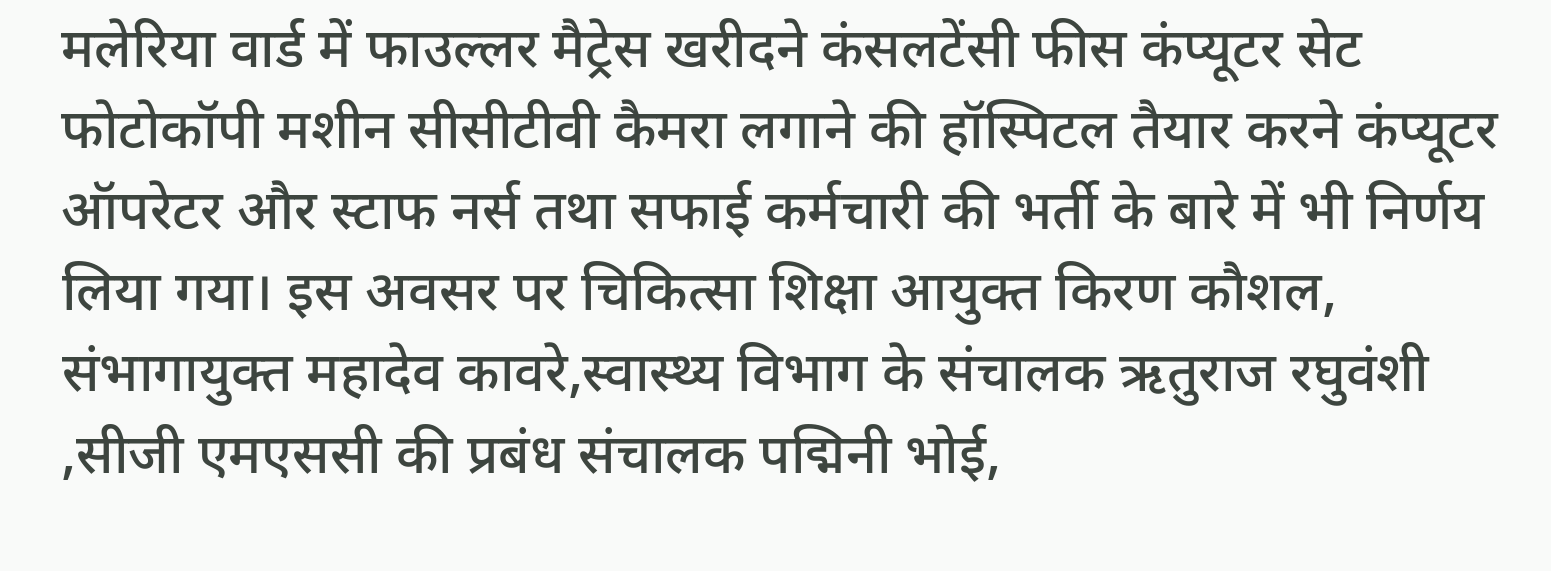मलेरिया वार्ड में फाउल्लर मैट्रेस खरीदने कंसलटेंसी फीस कंप्यूटर सेट फोटोकॉपी मशीन सीसीटीवी कैमरा लगाने की हॉस्पिटल तैयार करने कंप्यूटर ऑपरेटर और स्टाफ नर्स तथा सफाई कर्मचारी की भर्ती के बारे में भी निर्णय लिया गया। इस अवसर पर चिकित्सा शिक्षा आयुक्त किरण कौशल, संभागायुक्त महादेव कावरे,स्वास्थ्य विभाग के संचालक ऋतुराज रघुवंशी ,सीजी एमएससी की प्रबंध संचालक पद्मिनी भोई,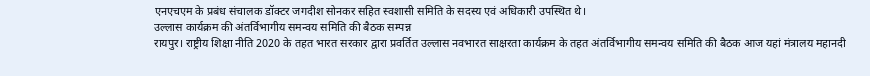एनएचएम के प्रबंध संचालक डॉक्टर जगदीश सोनकर सहित स्वशासी समिति के सदस्य एवं अधिकारी उपस्थित थे।
उल्लास कार्यक्रम की अंतर्विभागीय समन्वय समिति की बैठक सम्पन्न
रायपुर। राष्ट्रीय शिक्षा नीति 2020 के तहत भारत सरकार द्वारा प्रवर्तित उल्लास नवभारत साक्षरता कार्यक्रम के तहत अंतर्विभागीय समन्वय समिति की बैठक आज यहां मंत्रालय महानदी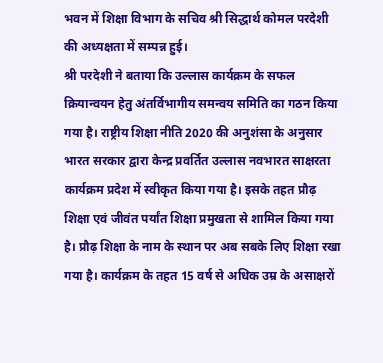भवन में शिक्षा विभाग के सचिव श्री सिद्धार्थ कोमल परदेशी की अध्यक्षता में सम्पन्न हुई।
श्री परदेशी ने बताया कि उल्लास कार्यक्रम के सफल क्रियान्वयन हेतु अंतर्विभागीय समन्वय समिति का गठन किया गया है। राष्ट्रीय शिक्षा नीति 2020 की अनुशंसा के अनुसार भारत सरकार द्वारा केन्द्र प्रवर्तित उल्लास नवभारत साक्षरता कार्यक्रम प्रदेश में स्वीकृत किया गया है। इसके तहत प्रौढ़ शिक्षा एवं जीवंत पर्यांत शिक्षा प्रमुखता से शामिल किया गया है। प्रौढ़ शिक्षा के नाम के स्थान पर अब सबके लिए शिक्षा रखा गया है। कार्यक्रम के तहत 15 वर्ष से अधिक उम्र के असाक्षरों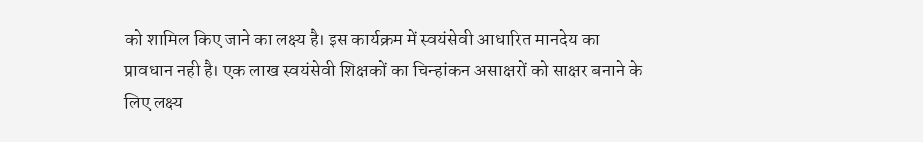को शामिल किए जाने का लक्ष्य है। इस कार्यक्रम में स्वयंसेवी आधारित मानदेय का प्रावधान नही है। एक लाख स्वयंसेवी शिक्षकों का चिन्हांकन असाक्षरों को साक्षर बनाने के लिए लक्ष्य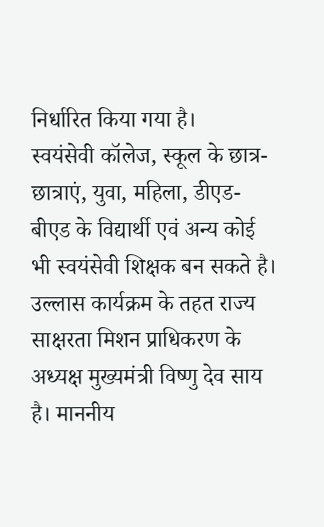निर्धारित किया गया है।
स्वयंसेवी कॉलेज, स्कूल के छात्र-छात्राएं, युवा, महिला, डीएड-बीएड के विद्यार्थी एवं अन्य कोई भी स्वयंसेवी शिक्षक बन सकते है। उल्लास कार्यक्रम के तहत राज्य साक्षरता मिशन प्राधिकरण के अध्यक्ष मुख्यमंत्री विष्णु देव साय है। माननीय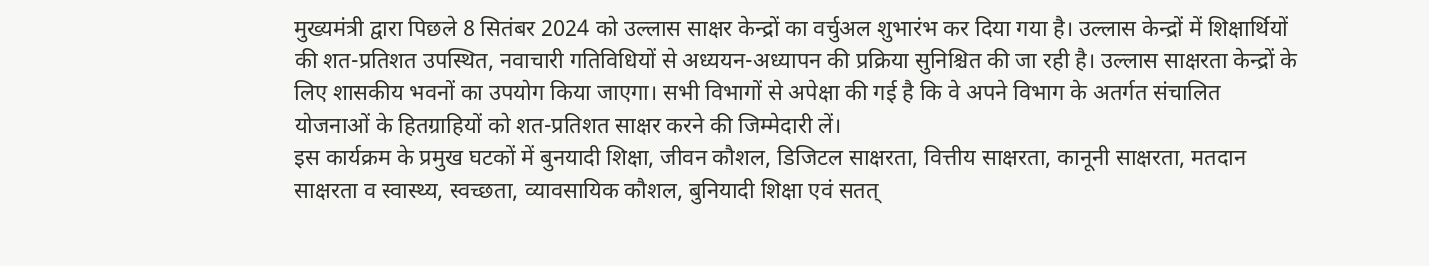मुख्यमंत्री द्वारा पिछले 8 सितंबर 2024 को उल्लास साक्षर केन्द्रों का वर्चुअल शुभारंभ कर दिया गया है। उल्लास केन्द्रों में शिक्षार्थियों की शत-प्रतिशत उपस्थित, नवाचारी गतिविधियों से अध्ययन-अध्यापन की प्रक्रिया सुनिश्चित की जा रही है। उल्लास साक्षरता केन्द्रों के लिए शासकीय भवनों का उपयोग किया जाएगा। सभी विभागों से अपेक्षा की गई है कि वे अपने विभाग के अतर्गत संचालित योजनाओं के हितग्राहियों को शत-प्रतिशत साक्षर करने की जिम्मेदारी लें।
इस कार्यक्रम के प्रमुख घटकों में बुनयादी शिक्षा, जीवन कौशल, डिजिटल साक्षरता, वित्तीय साक्षरता, कानूनी साक्षरता, मतदान साक्षरता व स्वास्थ्य, स्वच्छता, व्यावसायिक कौशल, बुनियादी शिक्षा एवं सतत्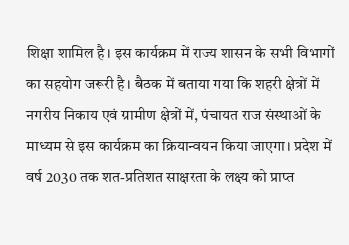शिक्षा शामिल है। इस कार्यक्रम में राज्य शासन के सभी विभागों का सहयोग जरूरी है। बैठक में बताया गया कि शहरी क्षेत्रों में नगरीय निकाय एवं ग्रामीण क्षेत्रों में, पंचायत राज संस्थाओं के माध्यम से इस कार्यक्रम का क्रियान्वयन किया जाएगा। प्रदेश में वर्ष 2030 तक शत-प्रतिशत साक्षरता के लक्ष्य को प्राप्त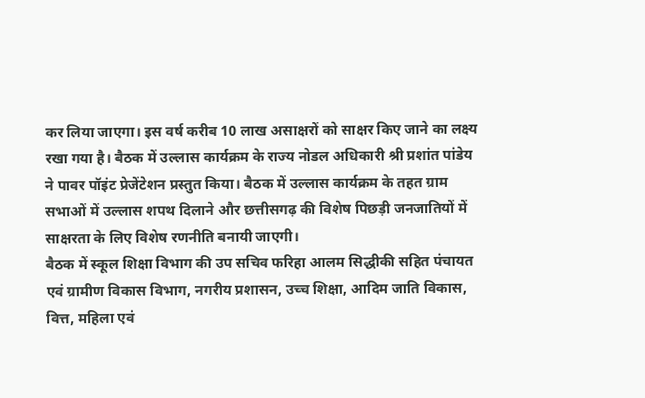कर लिया जाएगा। इस वर्ष करीब 10 लाख असाक्षरों को साक्षर किए जाने का लक्ष्य रखा गया है। बैठक में उल्लास कार्यक्रम के राज्य नोडल अधिकारी श्री प्रशांत पांडेय ने पावर पॉइंट प्रेजेंटेशन प्रस्तुत किया। बैठक में उल्लास कार्यक्रम के तहत ग्राम सभाओं में उल्लास शपथ दिलाने और छत्तीसगढ़ की विशेष पिछड़ी जनजातियों में साक्षरता के लिए विशेष रणनीति बनायी जाएगी।
बैठक में स्कूल शिक्षा विभाग की उप सचिव फरिहा आलम सिद्धीकी सहित पंचायत एवं ग्रामीण विकास विभाग, नगरीय प्रशासन, उच्च शिक्षा, आदिम जाति विकास, वित्त, महिला एवं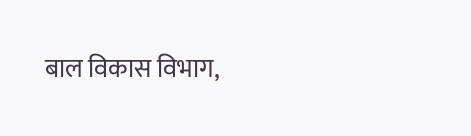बाल विकास विभाग,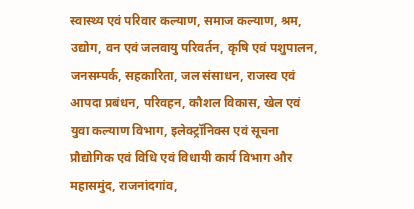स्वास्थ्य एवं परिवार कल्याण, समाज कल्याण, श्रम, उद्योग, वन एवं जलवायु परिवर्तन, कृषि एवं पशुपालन, जनसम्पर्क, सहकारिता, जल संसाधन, राजस्व एवं आपदा प्रबंधन, परिवहन, कौशल विकास, खेल एवं युवा कल्याण विभाग, इलेक्ट्रॉनिक्स एवं सूचना प्रौद्योगिक एवं विधि एवं विधायी कार्य विभाग और महासमुंद, राजनांदगांव,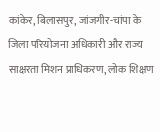कांकेर, बिलासपुर, जांजगीर-चांपा के जिला परियोजना अधिकारी और राज्य साक्षरता मिशन प्राधिकरण, लोक शिक्षण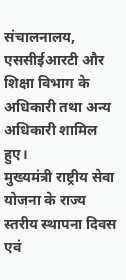संचालनालय, एससीईआरटी और शिक्षा विभाग के अधिकारी तथा अन्य अधिकारी शामिल हुए।
मुख्यमंत्री राष्ट्रीय सेवा योजना के राज्य स्तरीय स्थापना दिवस एवं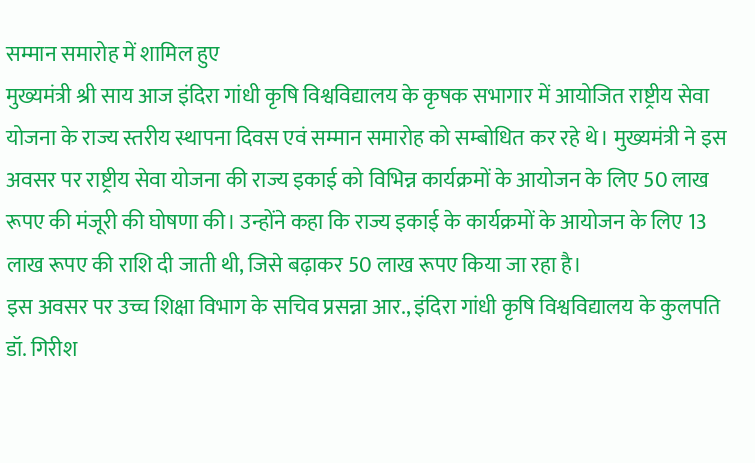सम्मान समारोह में शामिल हुए
मुख्यमंत्री श्री साय आज इंदिरा गांधी कृषि विश्वविद्यालय के कृषक सभागार में आयोजित राष्ट्रीय सेवा योजना के राज्य स्तरीय स्थापना दिवस एवं सम्मान समारोह को सम्बोधित कर रहे थे। मुख्यमंत्री ने इस अवसर पर राष्ट्रीय सेवा योजना की राज्य इकाई को विभिन्न कार्यक्रमों के आयोजन के लिए 50 लाख रूपए की मंजूरी की घोषणा की। उन्होंने कहा कि राज्य इकाई के कार्यक्रमों के आयोजन के लिए 13 लाख रूपए की राशि दी जाती थी, जिसे बढ़ाकर 50 लाख रूपए किया जा रहा है।
इस अवसर पर उच्च शिक्षा विभाग के सचिव प्रसन्ना आर., इंदिरा गांधी कृषि विश्वविद्यालय के कुलपति डॉ. गिरीश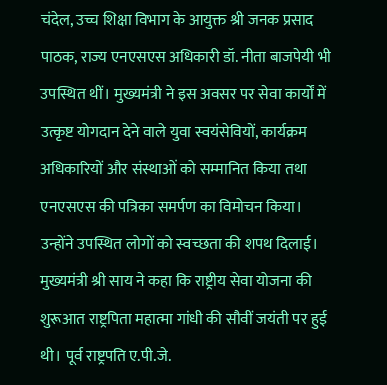चंदेल, उच्च शिक्षा विभाग के आयुक्त श्री जनक प्रसाद पाठक, राज्य एनएसएस अधिकारी डॉ. नीता बाजपेयी भी उपस्थित थीं। मुख्यमंत्री ने इस अवसर पर सेवा कार्यों में उत्कृष्ट योगदान देने वाले युवा स्वयंसेवियों, कार्यक्रम अधिकारियों और संस्थाओं को सम्मानित किया तथा एनएसएस की पत्रिका समर्पण का विमोचन किया। उन्होंने उपस्थित लोगों को स्वच्छता की शपथ दिलाई।
मुख्यमंत्री श्री साय ने कहा कि राष्ट्रीय सेवा योजना की शुरूआत राष्ट्रपिता महात्मा गांधी की सौवीं जयंती पर हुई थी। पूर्व राष्ट्रपति ए.पी.जे.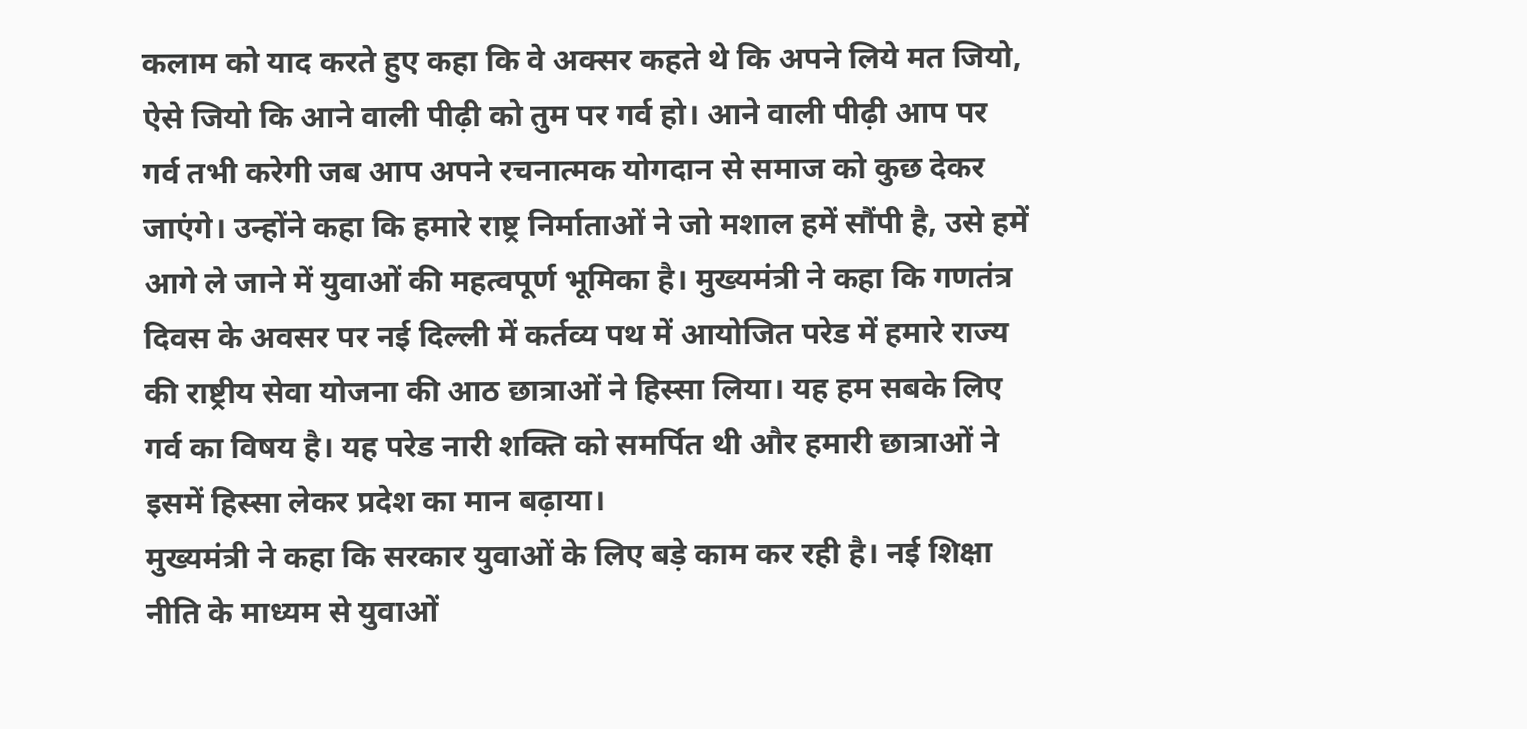कलाम को याद करते हुए कहा कि वे अक्सर कहते थे कि अपने लिये मत जियो, ऐसे जियो कि आने वाली पीढ़ी को तुम पर गर्व हो। आने वाली पीढ़ी आप पर गर्व तभी करेगी जब आप अपने रचनात्मक योगदान से समाज को कुछ देकर जाएंगे। उन्होंने कहा कि हमारे राष्ट्र निर्माताओं ने जो मशाल हमें सौंपी है, उसे हमें आगे ले जाने में युवाओं की महत्वपूर्ण भूमिका है। मुख्यमंत्री ने कहा कि गणतंत्र दिवस के अवसर पर नई दिल्ली में कर्तव्य पथ में आयोजित परेड में हमारे राज्य की राष्ट्रीय सेवा योजना की आठ छात्राओं ने हिस्सा लिया। यह हम सबके लिए गर्व का विषय है। यह परेड नारी शक्ति को समर्पित थी और हमारी छात्राओं ने इसमें हिस्सा लेकर प्रदेश का मान बढ़ाया।
मुख्यमंत्री ने कहा कि सरकार युवाओं के लिए बड़े काम कर रही है। नई शिक्षा नीति के माध्यम से युवाओं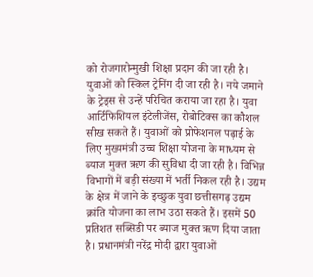को रोजगारोन्मुखी शिक्षा प्रदान की जा रही है। युवाओं को स्किल ट्रेनिंग दी जा रही है। नये जमाने के ट्रेड्स से उन्हें परिचित कराया जा रहा है। युवा आर्टिफिशियल इंटेलीजेंस, रोबोटिक्स का कौशल सीख सकते हैं। युवाओं को प्रोफेशनल पढ़ाई के लिए मुख्यमंत्री उच्च शिक्षा योजना के माध्यम से ब्याज मुक्त ऋण की सुविधा दी जा रही है। विभिन्न विभागों में बड़ी संख्या में भर्ती निकल रही है। उद्यम के क्षेत्र में जाने के इच्छुक युवा छत्तीसगढ़ उद्यम क्रांति योजना का लाभ उठा सकते हैं। इसमें 50 प्रतिशत सब्सिडी पर ब्याज मुक्त ऋण दिया जाता है। प्रधानमंत्री नरेंद्र मोदी द्वारा युवाओं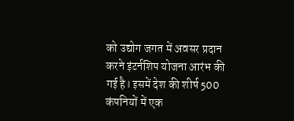को उद्योग जगत में अवसर प्रदान करने इंटर्नशिप योजना आरंभ की गई है। इसमें देश की शीर्ष 500 कंपनियों में एक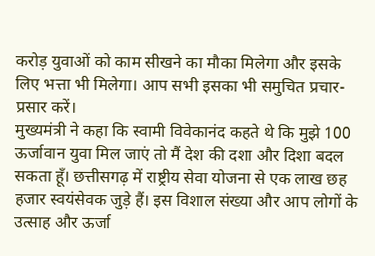करोड़ युवाओं को काम सीखने का मौका मिलेगा और इसके लिए भत्ता भी मिलेगा। आप सभी इसका भी समुचित प्रचार-प्रसार करें।
मुख्यमंत्री ने कहा कि स्वामी विवेकानंद कहते थे कि मुझे 100 ऊर्जावान युवा मिल जाएं तो मैं देश की दशा और दिशा बदल सकता हूँ। छत्तीसगढ़ में राष्ट्रीय सेवा योजना से एक लाख छह हजार स्वयंसेवक जुड़े हैं। इस विशाल संख्या और आप लोगों के उत्साह और ऊर्जा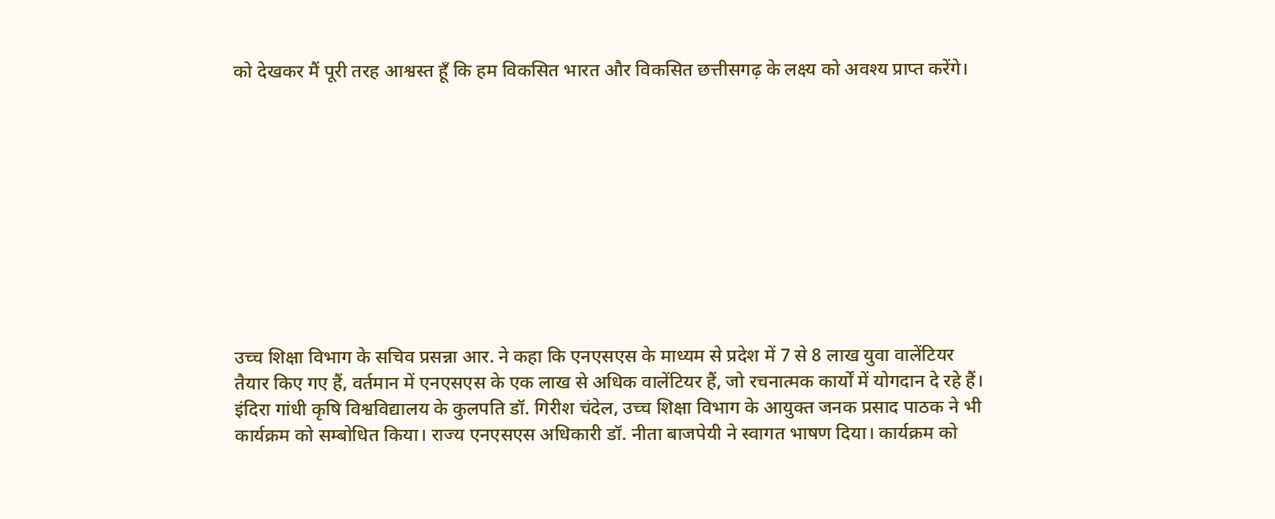को देखकर मैं पूरी तरह आश्वस्त हूँ कि हम विकसित भारत और विकसित छत्तीसगढ़ के लक्ष्य को अवश्य प्राप्त करेंगे।










उच्च शिक्षा विभाग के सचिव प्रसन्ना आर. ने कहा कि एनएसएस के माध्यम से प्रदेश में 7 से 8 लाख युवा वालेंटियर तैयार किए गए हैं, वर्तमान में एनएसएस के एक लाख से अधिक वालेंटियर हैं, जो रचनात्मक कार्यों में योगदान दे रहे हैं। इंदिरा गांधी कृषि विश्वविद्यालय के कुलपति डॉ. गिरीश चंदेल, उच्च शिक्षा विभाग के आयुक्त जनक प्रसाद पाठक ने भी कार्यक्रम को सम्बोधित किया। राज्य एनएसएस अधिकारी डॉ. नीता बाजपेयी ने स्वागत भाषण दिया। कार्यक्रम को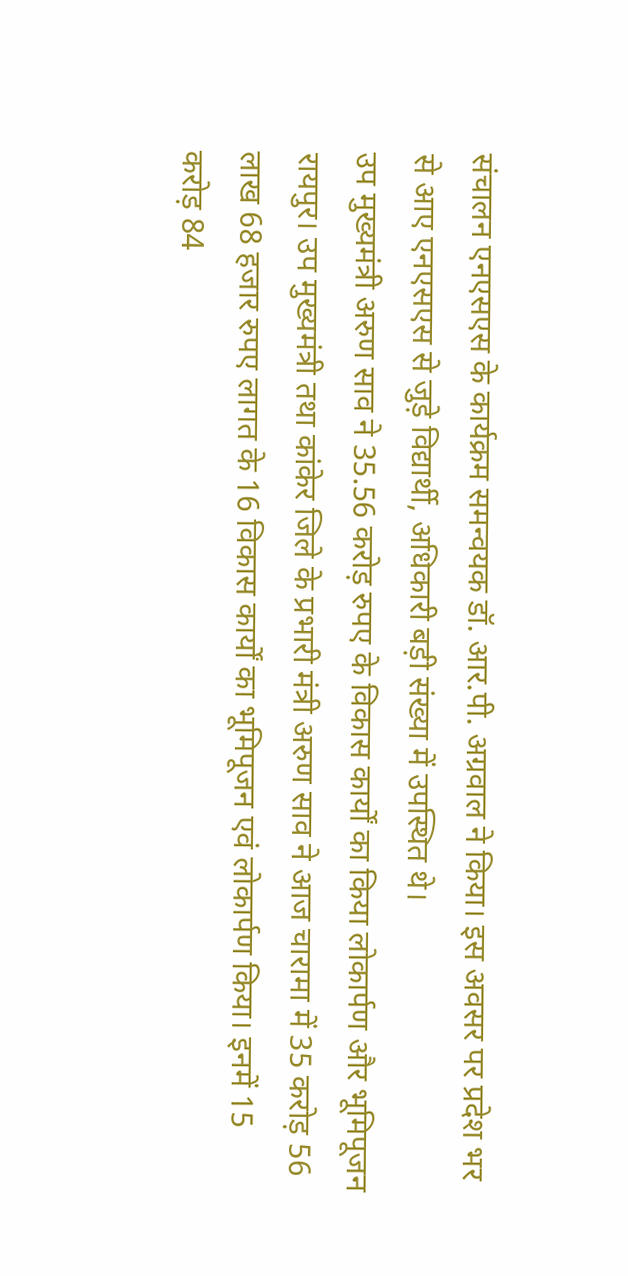संचालन एनएसएस के कार्यक्रम समन्वयक डॉ. आर.पी. अग्रवाल ने किया। इस अवसर पर प्रदेश भर से आए एनएसएस से जुड़े विद्यार्थी, अधिकारी बड़ी संख्या में उपस्थित थे।
उप मुख्यमंत्री अरुण साव ने 35.56 करोड़ रुपए के विकास कार्यों का किया लोकार्पण और भूमिपूजन
रायपुर। उप मुख्यमंत्री तथा कांकेर जिले के प्रभारी मंत्री अरुण साव ने आज चारामा में 35 करोड़ 56 लाख 68 हजार रुपए लागत के 16 विकास कार्यों का भूमिपूजन एवं लोकार्पण किया। इनमें 15 करोड़ 84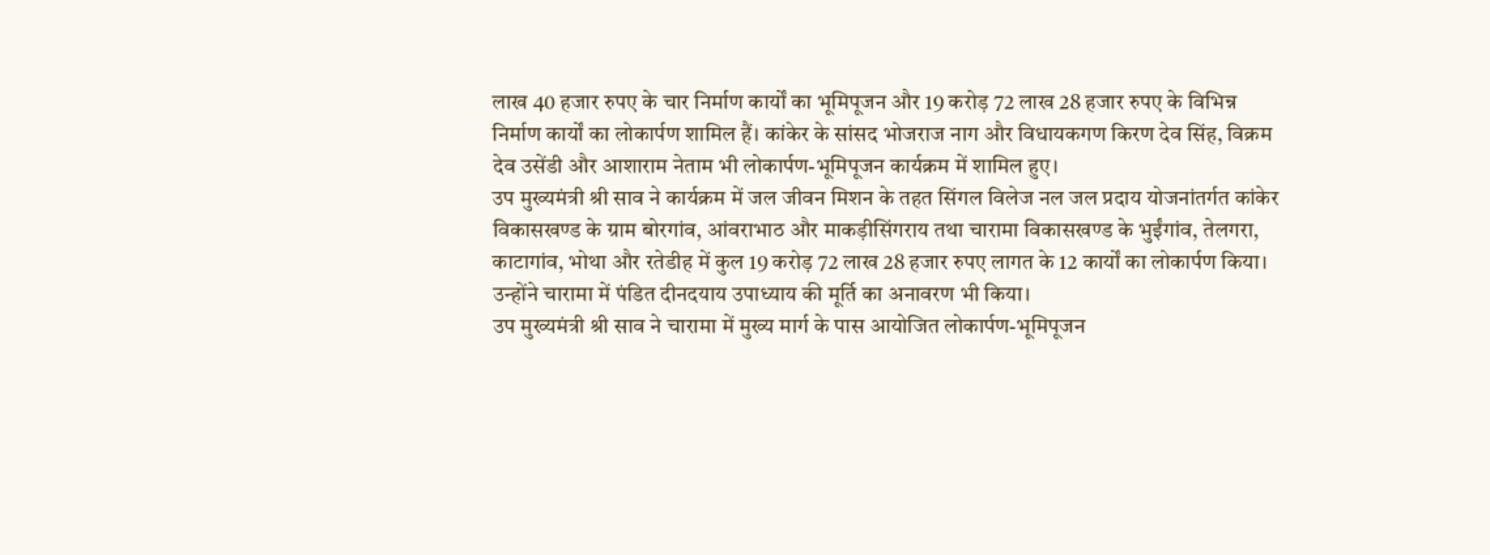लाख 40 हजार रुपए के चार निर्माण कार्यों का भूमिपूजन और 19 करोड़ 72 लाख 28 हजार रुपए के विभिन्न निर्माण कार्यों का लोकार्पण शामिल हैं। कांकेर के सांसद भोजराज नाग और विधायकगण किरण देव सिंह, विक्रम देव उसेंडी और आशाराम नेताम भी लोकार्पण-भूमिपूजन कार्यक्रम में शामिल हुए।
उप मुख्यमंत्री श्री साव ने कार्यक्रम में जल जीवन मिशन के तहत सिंगल विलेज नल जल प्रदाय योजनांतर्गत कांकेर विकासखण्ड के ग्राम बोरगांव, आंवराभाठ और माकड़ीसिंगराय तथा चारामा विकासखण्ड के भुईंगांव, तेलगरा, काटागांव, भोथा और रतेडीह में कुल 19 करोड़ 72 लाख 28 हजार रुपए लागत के 12 कार्यों का लोकार्पण किया। उन्होंने चारामा में पंडित दीनदयाय उपाध्याय की मूर्ति का अनावरण भी किया।
उप मुख्यमंत्री श्री साव ने चारामा में मुख्य मार्ग के पास आयोजित लोकार्पण-भूमिपूजन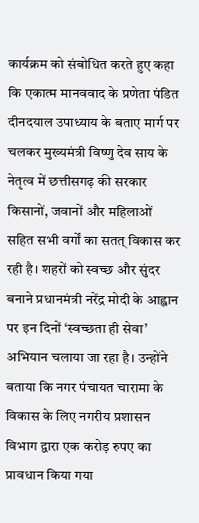कार्यक्रम को संबोधित करते हुए कहा कि एकात्म मानववाद के प्रणेता पंडित दीनदयाल उपाध्याय के बताए मार्ग पर चलकर मुख्यमंत्री विष्णु देव साय के नेतृत्व में छत्तीसगढ़ की सरकार किसानों, जवानों और महिलाओं सहित सभी वर्गों का सतत् विकास कर रही है। शहरों को स्वच्छ और सुंदर बनाने प्रधानमंत्री नरेंद्र मोदी के आह्वान पर इन दिनों ‘स्वच्छता ही सेवा’ अभियान चलाया जा रहा है। उन्होंने बताया कि नगर पंचायत चारामा के विकास के लिए नगरीय प्रशासन विभाग द्वारा एक करोड़ रुपए का प्रावधान किया गया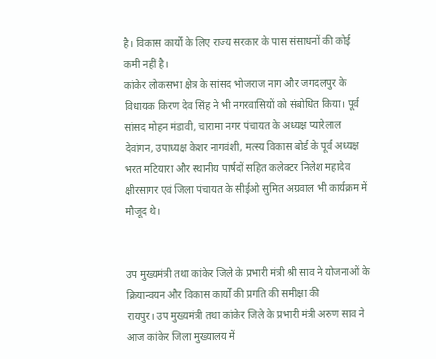है। विकास कार्यों के लिए राज्य सरकार के पास संसाधनों की कोई कमी नहीं है।
कांकेर लोकसभा क्षेत्र के सांसद भोजराज नाग और जगदलपुर के विधायक किरण देव सिंह ने भी नगरवासियों को संबोधित किया। पूर्व सांसद मोहन मंडावी, चारामा नगर पंचायत के अध्यक्ष प्यारेलाल देवांगन, उपाध्यक्ष केशर नागवंशी, मत्स्य विकास बोर्ड के पूर्व अध्यक्ष भरत मटियारा और स्थानीय पार्षदों सहित कलेक्टर निलेश महादेव क्षीरसागर एवं जिला पंचायत के सीईओ सुमित अग्रवाल भी कार्यक्रम में मौजूद थे।


उप मुख्यमंत्री तथा कांकेर जिले के प्रभारी मंत्री श्री साव ने योजनाओं के क्रियान्वयन और विकास कार्यों की प्रगति की समीक्षा की
रायपुर। उप मुख्यमंत्री तथा कांकेर जिले के प्रभारी मंत्री अरुण साव ने आज कांकेर जिला मुख्यालय में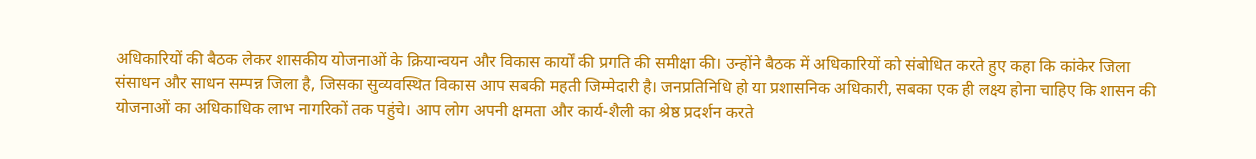अधिकारियों की बैठक लेकर शासकीय योजनाओं के क्रियान्वयन और विकास कार्यों की प्रगति की समीक्षा की। उन्होंने बैठक में अधिकारियों को संबोधित करते हुए कहा कि कांकेर जिला संसाधन और साधन सम्पन्न जिला है, जिसका सुव्यवस्थित विकास आप सबकी महती जिम्मेदारी है। जनप्रतिनिधि हो या प्रशासनिक अधिकारी, सबका एक ही लक्ष्य होना चाहिए कि शासन की योजनाओं का अधिकाधिक लाभ नागरिकों तक पहुंचे। आप लोग अपनी क्षमता और कार्य-शैली का श्रेष्ठ प्रदर्शन करते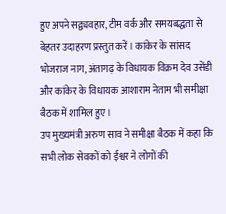हुए अपने सद्व्यवहार, टीम वर्क और समयबद्धता से बेहतर उदाहरण प्रस्तुत करें। कांकेर के सांसद भोजराज नाग, अंतागढ़ के विधायक विक्रम देव उसेंडी और कांकेर के विधायक आशाराम नेताम भी समीक्षा बैठक में शामिल हुए।
उप मुख्यमंत्री अरुण साव ने समीक्षा बैठक में कहा कि सभी लोक सेवकों को ईश्वर ने लोगों की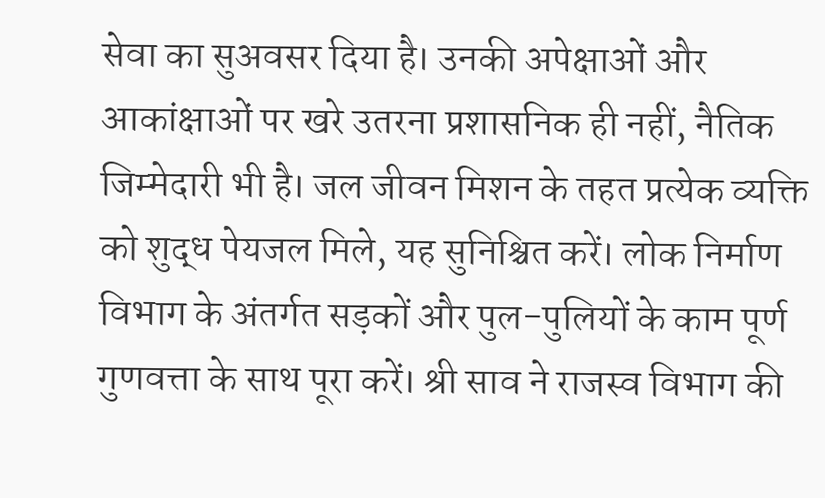सेवा का सुअवसर दिया है। उनकी अपेक्षाओं और आकांक्षाओं पर खरे उतरना प्रशासनिक ही नहीं, नैतिक जिम्मेदारी भी है। जल जीवन मिशन के तहत प्रत्येक व्यक्ति को शुद्ध पेयजल मिले, यह सुनिश्चित करें। लोक निर्माण विभाग के अंतर्गत सड़कों और पुल-पुलियों के काम पूर्ण गुणवत्ता के साथ पूरा करें। श्री साव ने राजस्व विभाग की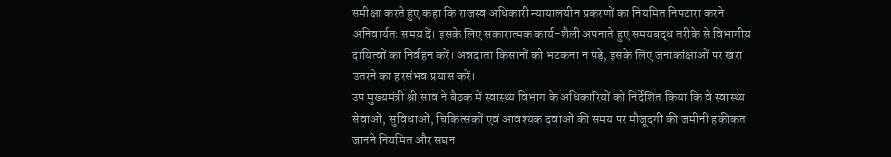समीक्षा करते हुए कहा कि राजस्व अधिकारी न्यायालयीन प्रकरणों का नियमित निपटारा करने अनिवार्यतः समय दें। इसके लिए सकारात्मक कार्य-शैली अपनाते हुए समयबद्ध तरीके से विभागीय दायित्वों का निर्वहन करें। अन्नदाता किसानों को भटकना न पड़े, इसके लिए जनाकांक्षाओं पर खरा उतरने का हरसंभव प्रयास करें।
उप मुख्यमंत्री श्री साव ने बैठक में स्वास्थ्य विभाग के अधिकारियों को निर्देशित किया कि वे स्वास्थ्य सेवाओं, सुविधाओं, चिकित्सकों एवं आवश्यक दवाओं की समय पर मौजूदगी की जमीनी हकीकत जानने नियमित और सघन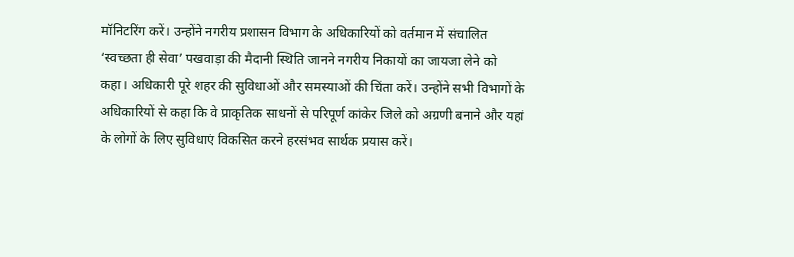मॉनिटरिंग करें। उन्होंने नगरीय प्रशासन विभाग के अधिकारियों को वर्तमान में संचालित ‘स्वच्छता ही सेवा’ पखवाड़ा की मैदानी स्थिति जानने नगरीय निकायों का जायजा लेने को कहा। अधिकारी पूरे शहर की सुविधाओं और समस्याओं की चिंता करें। उन्होंने सभी विभागों के अधिकारियों से कहा कि वे प्राकृतिक साधनों से परिपूर्ण कांकेर जिले को अग्रणी बनाने और यहां के लोगों के लिए सुविधाएं विकसित करने हरसंभव सार्थक प्रयास करें।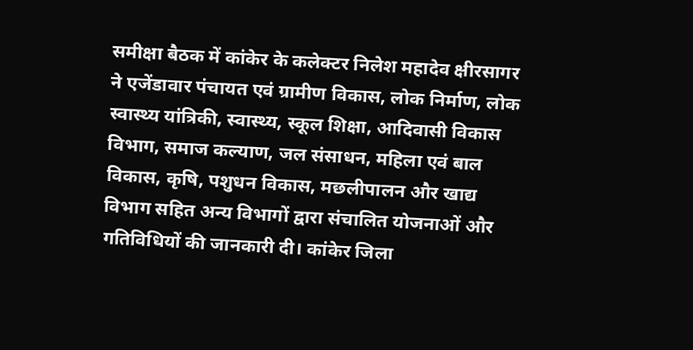समीक्षा बैठक में कांकेर के कलेक्टर निलेश महादेव क्षीरसागर ने एजेंडावार पंचायत एवं ग्रामीण विकास, लोक निर्माण, लोक स्वास्थ्य यांत्रिकी, स्वास्थ्य, स्कूल शिक्षा, आदिवासी विकास विभाग, समाज कल्याण, जल संसाधन, महिला एवं बाल विकास, कृषि, पशुधन विकास, मछलीपालन और खाद्य विभाग सहित अन्य विभागों द्वारा संचालित योजनाओं और गतिविधियों की जानकारी दी। कांकेर जिला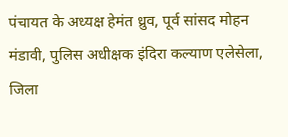पंचायत के अध्यक्ष हेमंत ध्रुव, पूर्व सांसद मोहन मंडावी, पुलिस अधीक्षक इंदिरा कल्याण एलेसेला, जिला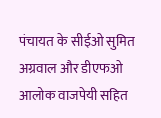पंचायत के सीईओ सुमित अग्रवाल और डीएफओ आलोक वाजपेयी सहित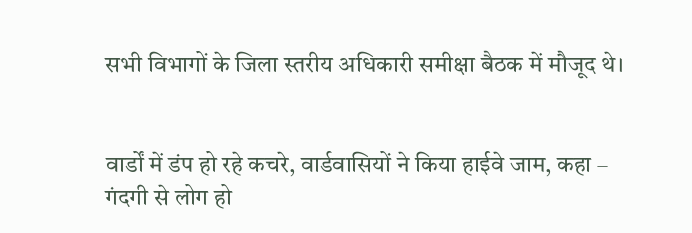सभी विभागों के जिला स्तरीय अधिकारी समीक्षा बैठक में मौजूद थे।


वार्डों में डंप हो रहे कचरे, वार्डवासियों ने किया हाईवे जाम, कहा – गंदगी से लोग हो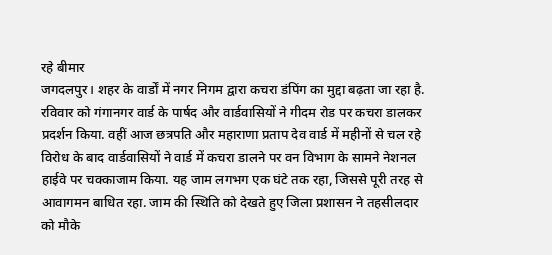रहे बीमार
जगदलपुर। शहर के वार्डों में नगर निगम द्वारा कचरा डंपिंग का मुद्दा बढ़ता जा रहा है. रविवार को गंगानगर वार्ड के पार्षद और वार्डवासियों ने गीदम रोड पर कचरा डालकर प्रदर्शन किया. वहीं आज छत्रपति और महाराणा प्रताप देव वार्ड में महीनों से चल रहे विरोध के बाद वार्डवासियों ने वार्ड में कचरा डालने पर वन विभाग के सामने नेशनल हाईवे पर चक्काजाम किया. यह जाम लगभग एक घंटे तक रहा, जिससे पूरी तरह से आवागमन बाधित रहा. जाम की स्थिति को देखते हुए जिला प्रशासन ने तहसीलदार को मौके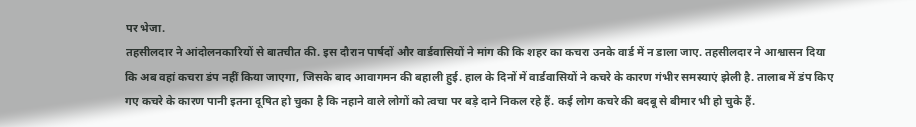पर भेजा.
तहसीलदार ने आंदोलनकारियों से बातचीत की. इस दौरान पार्षदों और वार्डवासियों ने मांग की कि शहर का कचरा उनके वार्ड में न डाला जाए. तहसीलदार ने आश्वासन दिया कि अब वहां कचरा डंप नहीं किया जाएगा, जिसके बाद आवागमन की बहाली हुई. हाल के दिनों में वार्डवासियों ने कचरे के कारण गंभीर समस्याएं झेली है. तालाब में डंप किए गए कचरे के कारण पानी इतना दूषित हो चुका है कि नहाने वाले लोगों को त्वचा पर बड़े दाने निकल रहे हैं. कई लोग कचरे की बदबू से बीमार भी हो चुके हैं.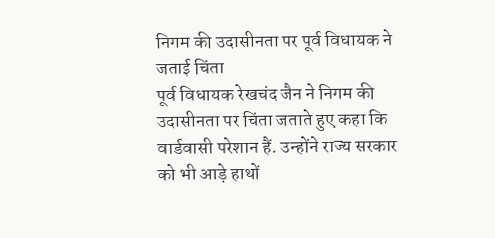निगम की उदासीनता पर पूर्व विधायक ने जताई चिंता
पूर्व विधायक रेखचंद जैन ने निगम की उदासीनता पर चिंता जताते हुए कहा कि वार्डवासी परेशान हैं. उन्होंने राज्य सरकार को भी आड़े हाथों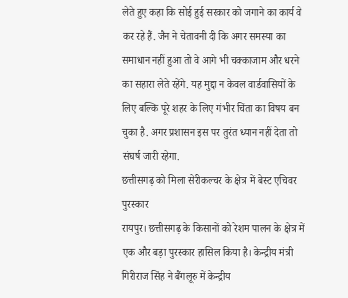लेते हुए कहा कि सोई हुई सरकार को जगाने का कार्य वे कर रहे हैं. जैन ने चेतावनी दी कि अगर समस्या का समाधान नहीं हुआ तो वे आगे भी चक्काजाम और धरने का सहारा लेते रहेंगे. यह मुद्दा न केवल वार्डवासियों के लिए बल्कि पूरे शहर के लिए गंभीर चिंता का विषय बन चुका है. अगर प्रशासन इस पर तुरंत ध्यान नहीं देता तो संघर्ष जारी रहेगा.
छत्तीसगढ़ को मिला सेरीकल्चर के क्षेत्र में बेस्ट एचिवर पुरस्कार
रायपुर। छत्तीसगढ़ के किसानों को रेशम पालन के क्षेत्र में एक और बड़ा पुरस्कार हासिल किया है। केन्द्रीय मंत्री गिरीराज सिंह ने बैंगलूरु में केन्द्रीय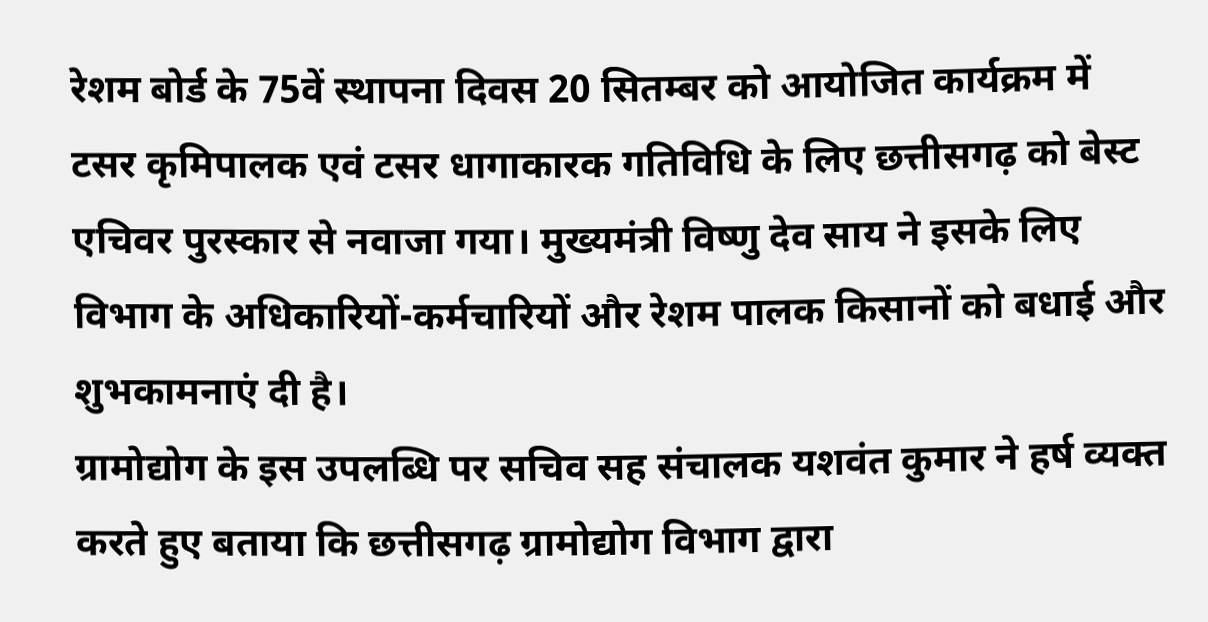रेशम बोर्ड के 75वें स्थापना दिवस 20 सितम्बर को आयोजित कार्यक्रम में टसर कृमिपालक एवं टसर धागाकारक गतिविधि के लिए छत्तीसगढ़ को बेस्ट एचिवर पुरस्कार से नवाजा गया। मुख्यमंत्री विष्णु देव साय ने इसके लिए विभाग के अधिकारियों-कर्मचारियों और रेशम पालक किसानों को बधाई और शुभकामनाएं दी है।
ग्रामोद्योग के इस उपलब्धि पर सचिव सह संचालक यशवंत कुमार ने हर्ष व्यक्त करते हुए बताया कि छत्तीसगढ़ ग्रामोद्योग विभाग द्वारा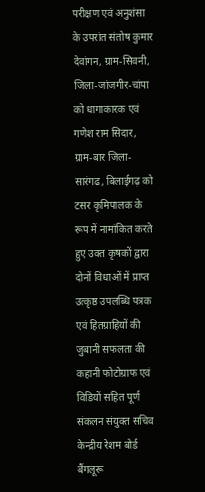परीक्षण एवं अनुशंसा के उपरांत संतोष कुमार देवांगन, ग्राम-सिवनी, जिला-जांजगीर-चांपा को धागाकारक एवं गणेश राम सिदार, ग्राम-बार जिला-सारंगढ, बिलाईगढ़ को टसर कृमिपालक के रूप में नामांकित करते हुए उक्त कृषकों द्वारा दोनों विधाओं में प्राप्त उत्कृष्ठ उपलब्धि पत्रक एवं हितग्राहियों की जुबानी सफलता की कहानी फोटोग्राफ एवं विडियों सहित पूर्ण संकलन संयुक्त सचिव केन्द्रीय रेशम बोर्ड बैंगलूरू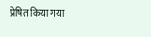प्रेषित किया गया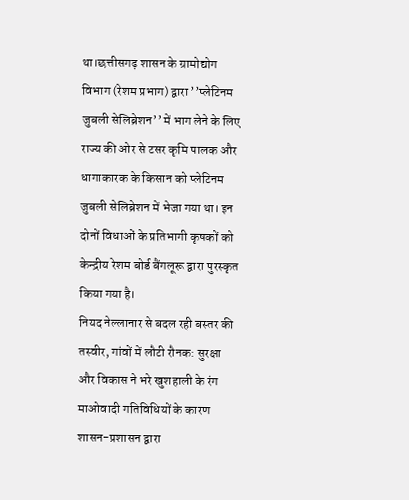था।छत्तीसगढ़ शासन के ग्रामोद्योग विभाग (रेशम प्रभाग) द्वारा ’’प्लेटिनम जुबली सेलिब्रेशन’’ में भाग लेने के लिए राज्य की ओर से टसर कृमि पालक और धागाकारक के किसान को प्लेटिनम जुबली सेलिब्रेशन में भेजा गया था। इन दोनों विधाओं के प्रतिभागी कृषकों को केन्द्रीय रेशम बोर्ड बैंगलूरू द्वारा पुरस्कृत किया गया है।
नियद नेल्लानार से बदल रही बस्तर की तस्वीर, गांवों में लौटी रौनक: सुरक्षा और विकास ने भरे खुशहाली के रंग
माओवादी गतिविधियों के कारण शासन-प्रशासन द्वारा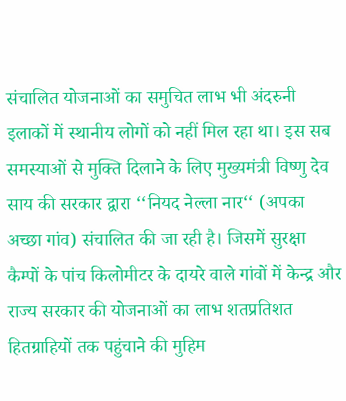संचालित योजनाओं का समुचित लाभ भी अंदरुनी इलाकों में स्थानीय लोगों को नहीं मिल रहा था। इस सब समस्याओं से मुक्ति दिलाने के लिए मुख्यमंत्री विष्णु देव साय की सरकार द्वारा ‘‘नियद नेल्ला नार‘‘ (अपका अच्छा गांव) संचालित की जा रही है। जिसमें सुरक्षा कैम्पों के पांच किलोमीटर के दायरे वाले गांवों में केन्द्र और राज्य सरकार की योजनाओं का लाभ शतप्रतिशत हितग्राहियों तक पहुंचाने की मुहिम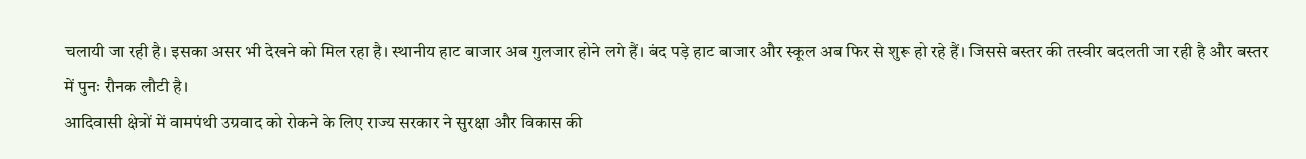चलायी जा रही है। इसका असर भी देखने को मिल रहा है। स्थानीय हाट बाजार अब गुलजार होने लगे हैं। बंद पड़े हाट बाजार और स्कूल अब फिर से शुरू हो रहे हैं। जिससे बस्तर की तस्वीर बदलती जा रही है और बस्तर में पुनः रौनक लौटी है।
आदिवासी क्षेत्रों में वामपंथी उग्रवाद को रोकने के लिए राज्य सरकार ने सुरक्षा और विकास की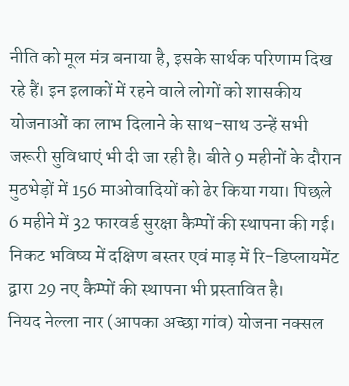नीति को मूल मंत्र बनाया है, इसके सार्थक परिणाम दिख रहे हैं। इन इलाकों में रहने वाले लोगों को शासकीय योजनाओं का लाभ दिलाने के साथ-साथ उन्हें सभी जरूरी सुविधाएं भी दी जा रही है। बीते 9 महीनों के दौरान मुठभेड़ों में 156 माओवादियों को ढेर किया गया। पिछले 6 महीने में 32 फारवर्ड सुरक्षा कैम्पों की स्थापना की गई। निकट भविष्य में दक्षिण बस्तर एवं माड़ में रि-डिप्लायमेंट द्वारा 29 नए कैम्पों की स्थापना भी प्रस्तावित है।
नियद नेल्ला नार (आपका अच्छा गांव) योजना नक्सल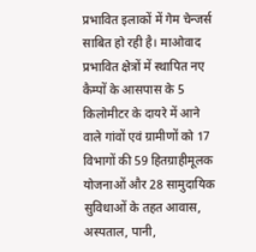प्रभावित इलाकों में गेम चेन्जर्स साबित हो रही है। माओवाद प्रभावित क्षेत्रों में स्थापित नए कैम्पों के आसपास के 5 किलोमीटर के दायरे में आने वाले गांवों एवं ग्रामीणों को 17 विभागों की 59 हितग्राहीमूलक योजनाओं और 28 सामुदायिक सुविधाओं के तहत आवास, अस्पताल, पानी,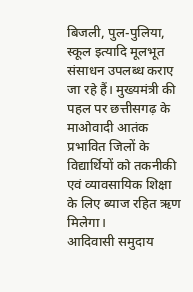बिजली, पुल-पुलिया, स्कूल इत्यादि मूलभूत संसाधन उपलब्ध कराए जा रहे हैं। मुख्यमंत्री की पहल पर छत्तीसगढ़ के माओवादी आतंक प्रभावित जिलों के विद्यार्थियों को तकनीकी एवं व्यावसायिक शिक्षा के लिए ब्याज रहित ऋण मिलेगा।
आदिवासी समुदाय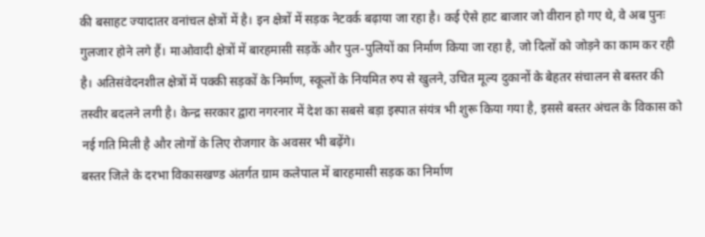की बसाहट ज्यादातर वनांचल क्षेत्रों में है। इन क्षेत्रों में सड़क नेटवर्क बढ़ाया जा रहा है। कई ऐसे हाट बाजार जो वीरान हो गए थे, वे अब पुनः गुलजार होने लगे हैं। माओवादी क्षेत्रों में बारहमासी सड़कें और पुल-पुलियों का निर्माण किया जा रहा है, जो दिलों को जोड़ने का काम कर रही है। अतिसंवेदनशील क्षेत्रों में पक्की सड़कों के निर्माण, स्कूलों के नियमित रुप से खुलने, उचित मूल्य दुकानों के बेहतर संचालन से बस्तर की तस्वीर बदलने लगी है। केन्द्र सरकार द्वारा नगरनार में देश का सबसे बड़ा इस्पात संयंत्र भी शुरू किया गया है, इससे बस्तर अंचल के विकास को नई गति मिली है और लोगों के लिए रोजगार के अवसर भी बढ़ेंगे।
बस्तर जिले के दरभा विकासखण्ड अंतर्गत ग्राम कलेपाल में बारहमासी सड़क का निर्माण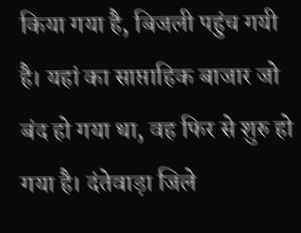किया गया है, बिजली पहुंच गयी है। यहां का साप्ताहिक बाजार जो बंद हो गया था, वह फिर से शुरु हो गया है। दंतेवाड़ा जिले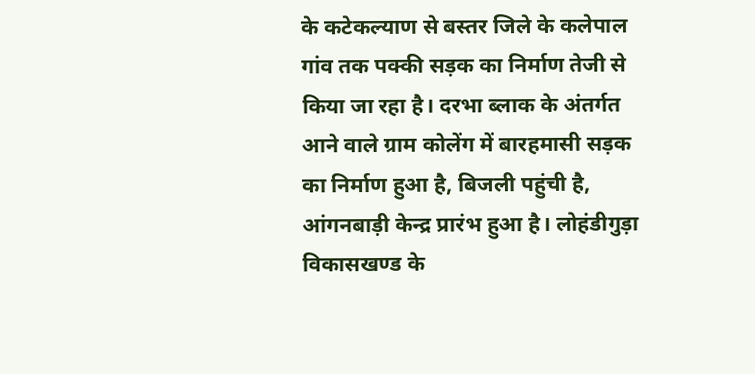के कटेकल्याण से बस्तर जिले के कलेपाल गांव तक पक्की सड़क का निर्माण तेजी से किया जा रहा है। दरभा ब्लाक के अंतर्गत आने वाले ग्राम कोलेंग में बारहमासी सड़क का निर्माण हुआ है, बिजली पहुंची है, आंगनबाड़ी केन्द्र प्रारंभ हुआ है। लोहंडीगुड़ा विकासखण्ड के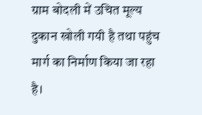ग्राम बोदली में उचित मूल्य दुकान खोली गयी है तथा पहुंच मार्ग का निर्माण किया जा रहा है।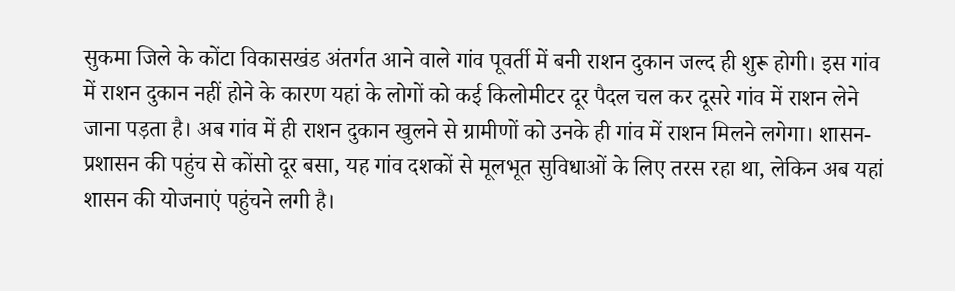सुकमा जिले के कोंटा विकासखंड अंतर्गत आने वाले गांव पूवर्ती में बनी राशन दुकान जल्द ही शुरू होगी। इस गांव में राशन दुकान नहीं होने के कारण यहां के लोगों को कई किलोमीटर दूर पैदल चल कर दूसरे गांव में राशन लेने जाना पड़ता है। अब गांव में ही राशन दुकान खुलने से ग्रामीणों को उनके ही गांव में राशन मिलने लगेगा। शासन-प्रशासन की पहुंच से कोंसो दूर बसा, यह गांव दशकों से मूलभूत सुविधाओं के लिए तरस रहा था, लेकिन अब यहां शासन की योजनाएं पहुंचने लगी है।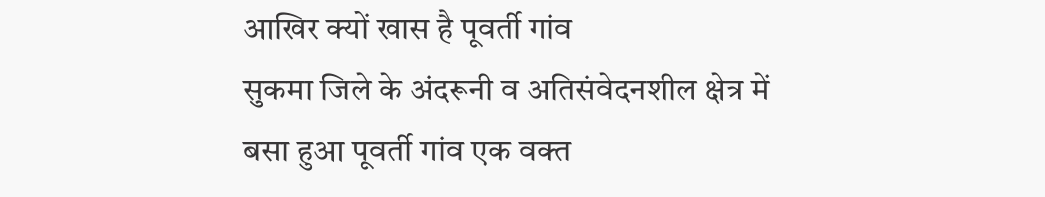आखिर क्यों खास है पूवर्ती गांव
सुकमा जिले के अंदरूनी व अतिसंवेदनशील क्षेत्र में बसा हुआ पूवर्ती गांव एक वक्त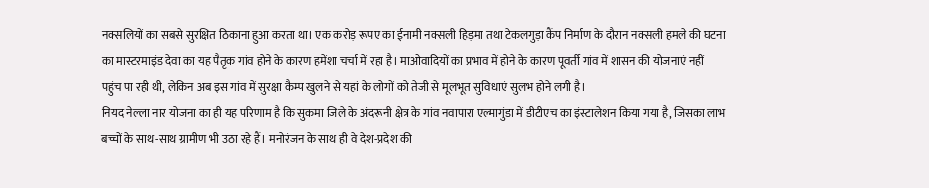नक्सलियों का सबसे सुरक्षित ठिकाना हुआ करता था। एक करोड़ रूपए का ईनामी नक्सली हिड़मा तथा टेकलगुड़ा कैंप निर्माण के दौरान नक्सली हमले की घटना का मास्टरमाइंड देवा का यह पैतृक गांव होने के कारण हमेंशा चर्चा में रहा है। माओवादियों का प्रभाव में होने के कारण पूवर्ती गांव में शासन की योजनाएं नहीं पहुंच पा रही थी, लेकिन अब इस गांव में सुरक्षा कैम्प खुलने से यहां के लोगों को तेजी से मूलभूत सुविधाएं सुलभ होने लगी है।
नियद नेल्ला नार योजना का ही यह परिणाम है कि सुकमा जिले के अंदरूनी क्षेत्र के गांव नवापारा एल्मागुंडा में डीटीएच का इंस्टालेशन किया गया है, जिसका लाभ बच्चों के साथ-साथ ग्रामीण भी उठा रहे हैं। मनोरंजन के साथ ही वे देश-प्रदेश की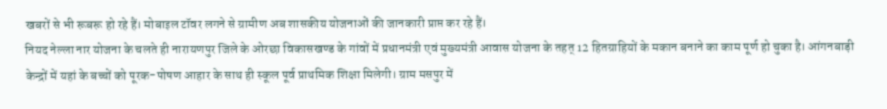खबरों से भी रूबरू हो रहे हैं। मोबाइल टॉवर लगने से ग्रामीण अब शासकीय योजनाओं की जानकारी प्राप्त कर रहे हैं।
नियद नेल्ला नार योजना के चलते ही नारायणपुर जिले के ओरछा विकासखण्ड के गांवों में प्रधानमंत्री एवं मुख्यमंत्री आवास योजना के तहत् 12 हितग्राहियों के मकान बनाने का काम पूर्ण हो चुका है। आंगनबाड़ी केन्द्रों में यहां के बच्चों को पूरक-पोषण आहार के साथ ही स्कूल पूर्व प्राथमिक शिक्षा मिलेगी। ग्राम मसपुर में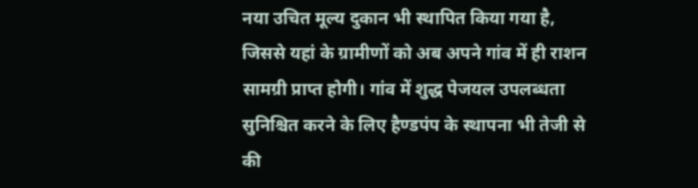नया उचित मूल्य दुकान भी स्थापित किया गया है, जिससे यहां के ग्रामीणों को अब अपने गांव में ही राशन सामग्री प्राप्त होगी। गांव में शुद्ध पेजयल उपलब्धता सुनिश्चित करने के लिए हैण्डपंप के स्थापना भी तेजी से की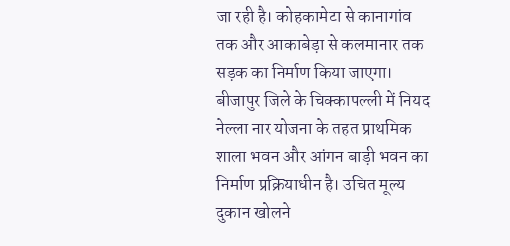जा रही है। कोहकामेटा से कानागांव तक और आकाबेड़ा से कलमानार तक सड़क का निर्माण किया जाएगा।
बीजापुर जिले के चिक्कापल्ली में नियद नेल्ला नार योजना के तहत प्राथमिक शाला भवन और आंगन बाड़ी भवन का निर्माण प्रक्रियाधीन है। उचित मूल्य दुकान खोलने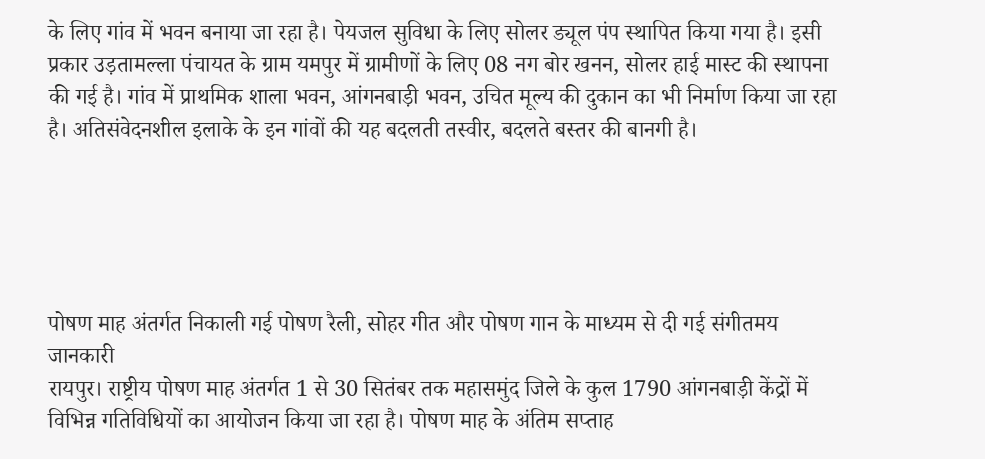के लिए गांव में भवन बनाया जा रहा है। पेयजल सुविधा के लिए सोलर ड्यूल पंप स्थापित किया गया है। इसी प्रकार उड़तामल्ला पंचायत के ग्राम यमपुर में ग्रामीणों के लिए 08 नग बोर खनन, सोलर हाई मास्ट की स्थापना की गई है। गांव में प्राथमिक शाला भवन, आंगनबाड़ी भवन, उचित मूल्य की दुकान का भी निर्माण किया जा रहा है। अतिसंवेदनशील इलाके के इन गांवों की यह बदलती तस्वीर, बदलते बस्तर की बानगी है।





पोषण माह अंतर्गत निकाली गई पोषण रैली, सोहर गीत और पोषण गान के माध्यम से दी गई संगीतमय जानकारी
रायपुर। राष्ट्रीय पोषण माह अंतर्गत 1 से 30 सितंबर तक महासमुंद जिले के कुल 1790 आंगनबाड़ी केंद्रों में विभिन्न गतिविधियों का आयोजन किया जा रहा है। पोषण माह के अंतिम सप्ताह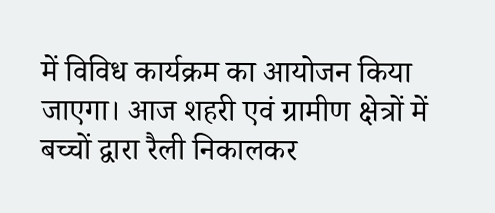में विविध कार्यक्रम का आयोजन किया जाएगा। आज शहरी एवं ग्रामीण क्षेत्रों में बच्चों द्वारा रैली निकालकर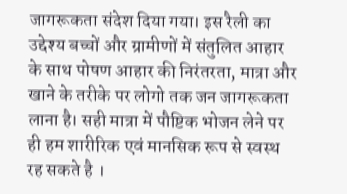जागरूकता संदेश दिया गया। इस रैली का उद्देश्य बच्चों और ग्रामीणों में संतुलित आहार के साथ पोषण आहार की निरंतरता, मात्रा और खाने के तरीके पर लोगो तक जन जागरूकता लाना है। सही मात्रा में पौष्टिक भोजन लेने पर ही हम शारीरिक एवं मानसिक रूप से स्वस्थ रह सकते है ।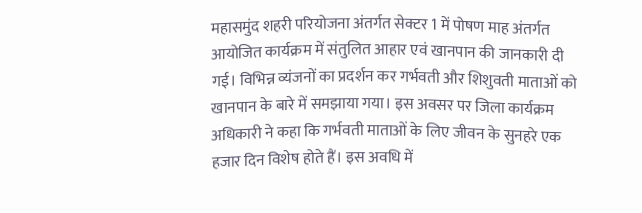महासमुंद शहरी परियोजना अंतर्गत सेक्टर 1 में पोषण माह अंतर्गत आयोजित कार्यक्रम में संतुलित आहार एवं खानपान की जानकारी दी गई। विभिन्न व्यंजनों का प्रदर्शन कर गर्भवती और शिशुवती माताओं को खानपान के बारे में समझाया गया। इस अवसर पर जिला कार्यक्रम अधिकारी ने कहा कि गर्भवती माताओं के लिए जीवन के सुनहरे एक हजार दिन विशेष होते हैं। इस अवधि में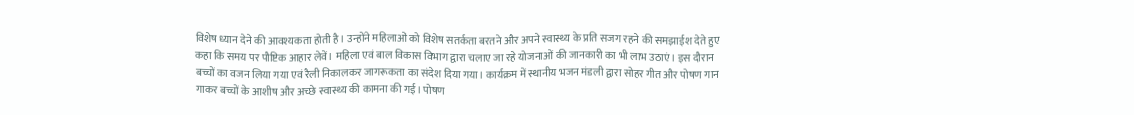विशेष ध्यान देने की आवश्यकता होती है। उन्होंने महिलाओं को विशेष सतर्कता बरतने और अपने स्वास्थ्य के प्रति सजग रहने की समझाईश देते हुए कहा कि समय पर पौष्टिक आहार लेवें। महिला एवं बाल विकास विभाग द्वारा चलाए जा रहे योजनाओं की जानकारी का भी लाभ उठाएं। इस दौरान बच्चों का वजन लिया गया एवं रैली निकालकर जागरूकता का संदेश दिया गया। कार्यक्रम में स्थानीय भजन मंडली द्वारा सोहर गीत और पोषण गान गाकर बच्चों के आशीष और अच्छे स्वास्थ्य की कामना की गई। पोषण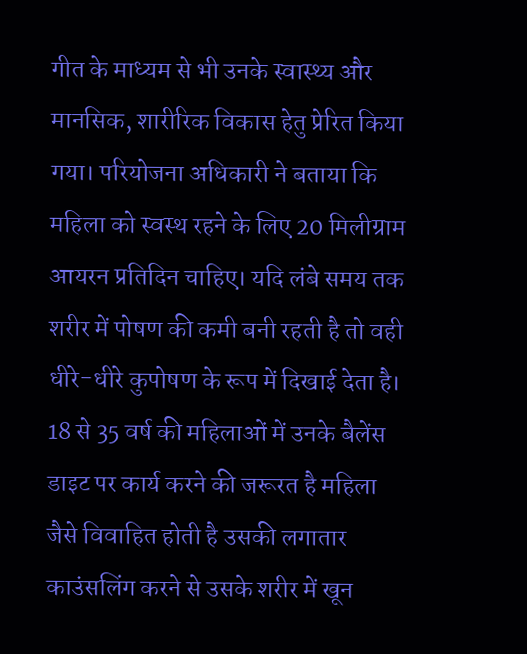गीत के माध्यम से भी उनके स्वास्थ्य और मानसिक, शारीरिक विकास हेतु प्रेरित किया गया। परियोजना अधिकारी ने बताया कि महिला को स्वस्थ रहने के लिए 20 मिलीग्राम आयरन प्रतिदिन चाहिए। यदि लंबे समय तक शरीर में पोषण की कमी बनी रहती है तो वही धीरे-धीरे कुपोषण के रूप में दिखाई देता है। 18 से 35 वर्ष की महिलाओं में उनके बैलेंस डाइट पर कार्य करने की जरूरत है महिला जैसे विवाहित होती है उसकी लगातार काउंसलिंग करने से उसके शरीर में खून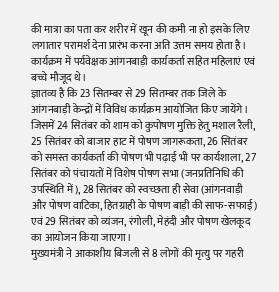की मात्रा का पता कर शरीर में खून की कमी ना हो इसके लिए लगातार परामर्श देना प्रारंभ करना अति उत्तम समय होता है। कार्यक्रम में पर्यवेक्षक आंगनबाड़ी कार्यकर्ता सहित महिलाएं एवं बच्चे मौजूद थे।
ज्ञातव्य है कि 23 सितम्बर से 29 सितम्बर तक जिले के आंगनबाड़ी केन्द्रों में विविध कार्यक्रम आयोजित किए जायेंगे। जिसमें 24 सितंबर को शाम को कुपोषण मुक्ति हेतु मशाल रैली, 25 सितंबर को बाजार हाट में पोषण जागरूकता, 26 सितंबर को समस्त कार्यकर्ता की पोषण भी पढ़ाई भी पर कार्यशाला, 27 सितंबर को पंचायतों में विशेष पोषण सभा (जनप्रतिनिधि की उपस्थिति में), 28 सितंबर को स्वच्छता ही सेवा (आंगनवाड़ी और पोषण वाटिका, हितग्राही के पोषण बाड़ी की साफ-सफाई) एवं 29 सितंबर को व्यंजन, रंगोली, मेहंदी और पोषण खेलकूद का आयोजन किया जाएगा।
मुख्यमंत्री ने आकाशीय बिजली से 8 लोगों की मृत्यु पर गहरी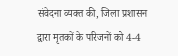संवेदना व्यक्त की, जिला प्रशासन द्वारा मृतकों के परिजनों को 4-4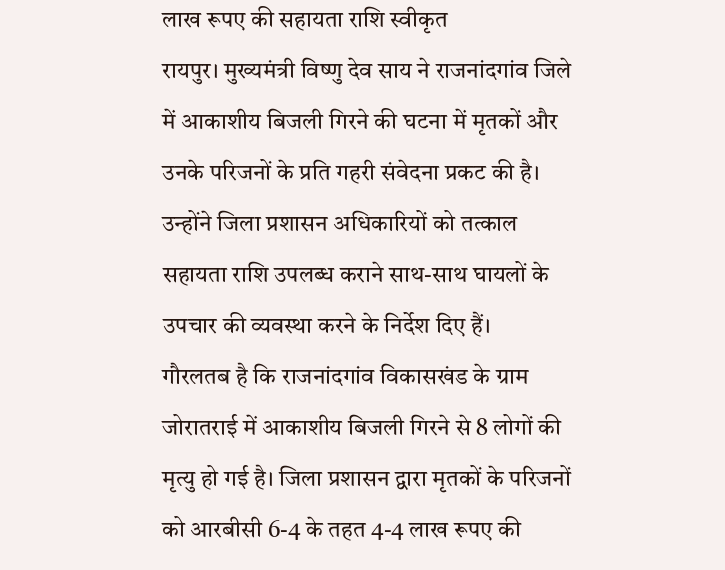लाख रूपए की सहायता राशि स्वीकृत
रायपुर। मुख्यमंत्री विष्णु देव साय ने राजनांदगांव जिले में आकाशीय बिजली गिरने की घटना में मृतकों और उनके परिजनों के प्रति गहरी संवेदना प्रकट की है। उन्होंने जिला प्रशासन अधिकारियों को तत्काल सहायता राशि उपलब्ध कराने साथ-साथ घायलों के उपचार की व्यवस्था करने के निर्देश दिए हैं।
गौरलतब है कि राजनांदगांव विकासखंड के ग्राम जोरातराई में आकाशीय बिजली गिरने से 8 लोगों की मृत्यु हो गई है। जिला प्रशासन द्वारा मृतकों के परिजनों को आरबीसी 6-4 के तहत 4-4 लाख रूपए की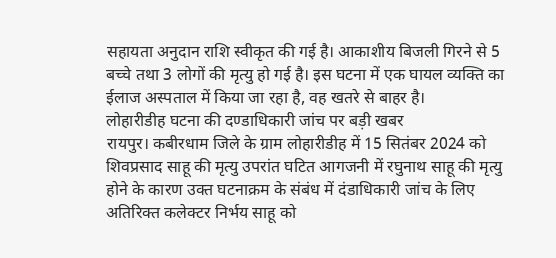सहायता अनुदान राशि स्वीकृत की गई है। आकाशीय बिजली गिरने से 5 बच्चे तथा 3 लोगों की मृत्यु हो गई है। इस घटना में एक घायल व्यक्ति का ईलाज अस्पताल में किया जा रहा है, वह खतरे से बाहर है।
लोहारीडीह घटना की दण्डाधिकारी जांच पर बड़ी खबर
रायपुर। कबीरधाम जिले के ग्राम लोहारीडीह में 15 सितंबर 2024 को शिवप्रसाद साहू की मृत्यु उपरांत घटित आगजनी में रघुनाथ साहू की मृत्यु होने के कारण उक्त घटनाक्रम के संबंध में दंडाधिकारी जांच के लिए अतिरिक्त कलेक्टर निर्भय साहू को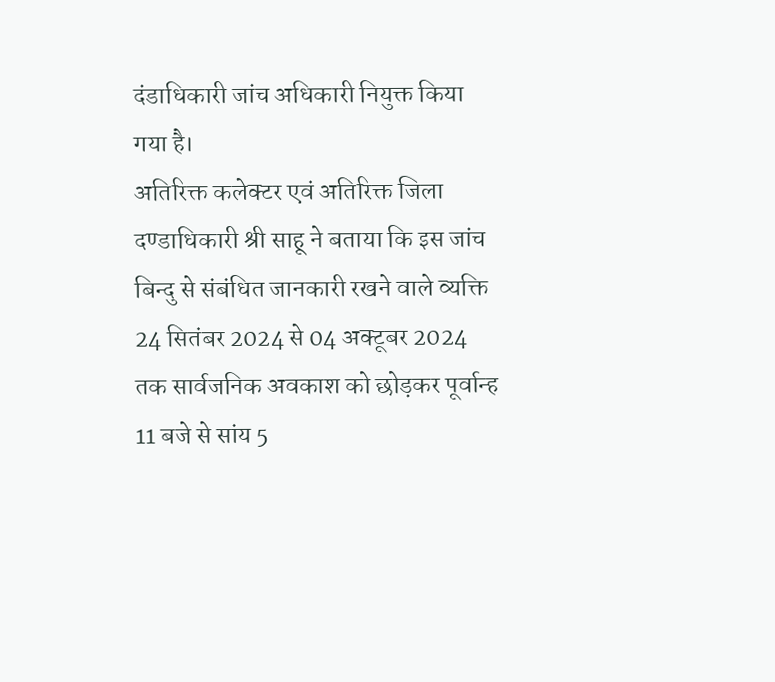दंडाधिकारी जांच अधिकारी नियुक्त किया गया है।
अतिरिक्त कलेक्टर एवं अतिरिक्त जिला दण्डाधिकारी श्री साहू ने बताया कि इस जांच बिन्दु से संबंधित जानकारी रखने वाले व्यक्ति 24 सितंबर 2024 से 04 अक्टूबर 2024 तक सार्वजनिक अवकाश को छोड़कर पूर्वान्ह 11 बजे से सांय 5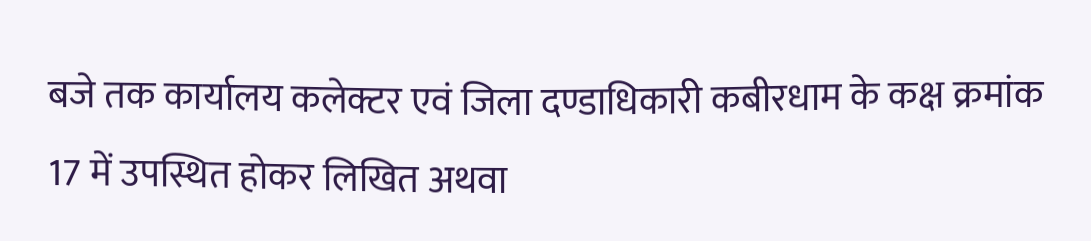बजे तक कार्यालय कलेक्टर एवं जिला दण्डाधिकारी कबीरधाम के कक्ष क्रमांक 17 में उपस्थित होकर लिखित अथवा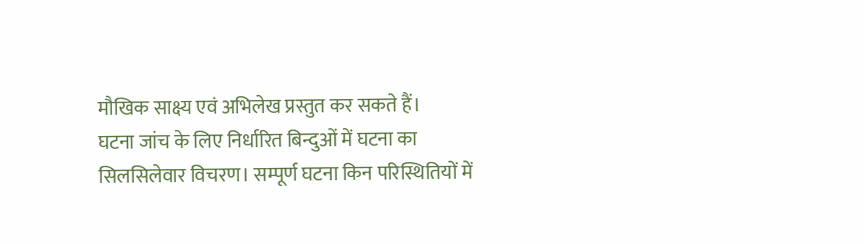मौखिक साक्ष्य एवं अभिलेख प्रस्तुत कर सकते हैं।
घटना जांच के लिए निर्धारित बिन्दुओं में घटना का सिलसिलेवार विचरण। सम्पूर्ण घटना किन परिस्थितियों में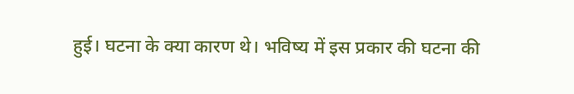हुई। घटना के क्या कारण थे। भविष्य में इस प्रकार की घटना की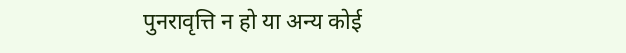पुनरावृत्ति न हो या अन्य कोई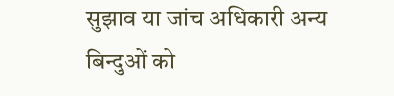सुझाव या जांच अधिकारी अन्य बिन्दुओं को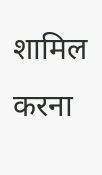शामिल करना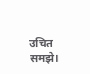उचित समझे।